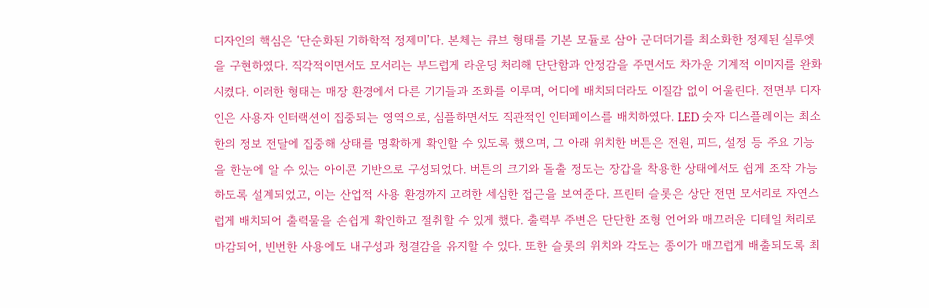디자인의 핵심은 ‘단순화된 기하학적 정제미’다. 본체는 큐브 형태를 기본 모듈로 삼아 군더더기를 최소화한 정제된 실루엣을 구현하였다. 직각적이면서도 모서리는 부드럽게 라운딩 처리해 단단함과 안정감을 주면서도 차가운 기계적 이미지를 완화시켰다. 이러한 형태는 매장 환경에서 다른 기기들과 조화를 이루며, 어디에 배치되더라도 이질감 없이 어울린다. 전면부 디자인은 사용자 인터랙션이 집중되는 영역으로, 심플하면서도 직관적인 인터페이스를 배치하였다. LED 숫자 디스플레이는 최소한의 정보 전달에 집중해 상태를 명확하게 확인할 수 있도록 했으며, 그 아래 위치한 버튼은 전원, 피드, 설정 등 주요 기능을 한눈에 알 수 있는 아이콘 기반으로 구성되었다. 버튼의 크기와 돌출 정도는 장갑을 착용한 상태에서도 쉽게 조작 가능하도록 설계되었고, 이는 산업적 사용 환경까지 고려한 세심한 접근을 보여준다. 프린터 슬롯은 상단 전면 모서리로 자연스럽게 배치되어 출력물을 손쉽게 확인하고 절취할 수 있게 했다. 출력부 주변은 단단한 조형 언어와 매끄러운 디테일 처리로 마감되어, 빈번한 사용에도 내구성과 청결감을 유지할 수 있다. 또한 슬롯의 위치와 각도는 종이가 매끄럽게 배출되도록 최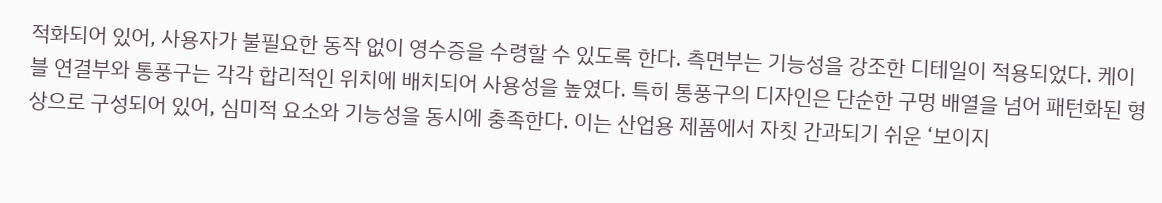적화되어 있어, 사용자가 불필요한 동작 없이 영수증을 수령할 수 있도록 한다. 측면부는 기능성을 강조한 디테일이 적용되었다. 케이블 연결부와 통풍구는 각각 합리적인 위치에 배치되어 사용성을 높였다. 특히 통풍구의 디자인은 단순한 구멍 배열을 넘어 패턴화된 형상으로 구성되어 있어, 심미적 요소와 기능성을 동시에 충족한다. 이는 산업용 제품에서 자칫 간과되기 쉬운 ‘보이지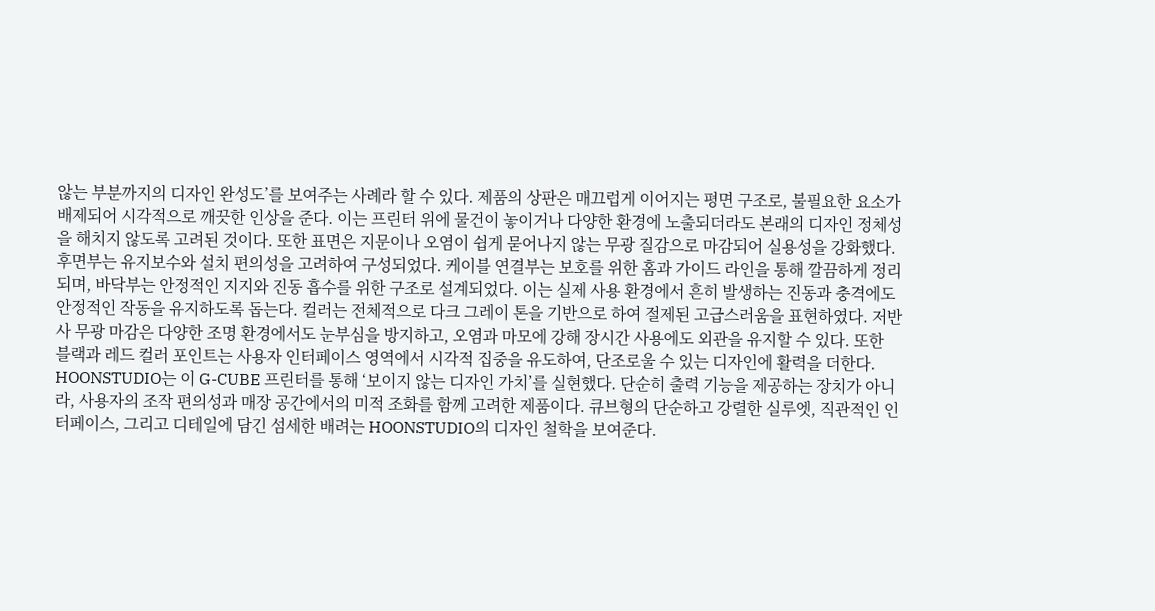않는 부분까지의 디자인 완성도’를 보여주는 사례라 할 수 있다. 제품의 상판은 매끄럽게 이어지는 평면 구조로, 불필요한 요소가 배제되어 시각적으로 깨끗한 인상을 준다. 이는 프린터 위에 물건이 놓이거나 다양한 환경에 노출되더라도 본래의 디자인 정체성을 해치지 않도록 고려된 것이다. 또한 표면은 지문이나 오염이 쉽게 묻어나지 않는 무광 질감으로 마감되어 실용성을 강화했다. 후면부는 유지보수와 설치 편의성을 고려하여 구성되었다. 케이블 연결부는 보호를 위한 홈과 가이드 라인을 통해 깔끔하게 정리되며, 바닥부는 안정적인 지지와 진동 흡수를 위한 구조로 설계되었다. 이는 실제 사용 환경에서 흔히 발생하는 진동과 충격에도 안정적인 작동을 유지하도록 돕는다. 컬러는 전체적으로 다크 그레이 톤을 기반으로 하여 절제된 고급스러움을 표현하였다. 저반사 무광 마감은 다양한 조명 환경에서도 눈부심을 방지하고, 오염과 마모에 강해 장시간 사용에도 외관을 유지할 수 있다. 또한 블랙과 레드 컬러 포인트는 사용자 인터페이스 영역에서 시각적 집중을 유도하여, 단조로울 수 있는 디자인에 활력을 더한다. HOONSTUDIO는 이 G-CUBE 프린터를 통해 ‘보이지 않는 디자인 가치’를 실현했다. 단순히 출력 기능을 제공하는 장치가 아니라, 사용자의 조작 편의성과 매장 공간에서의 미적 조화를 함께 고려한 제품이다. 큐브형의 단순하고 강렬한 실루엣, 직관적인 인터페이스, 그리고 디테일에 담긴 섬세한 배려는 HOONSTUDIO의 디자인 철학을 보여준다.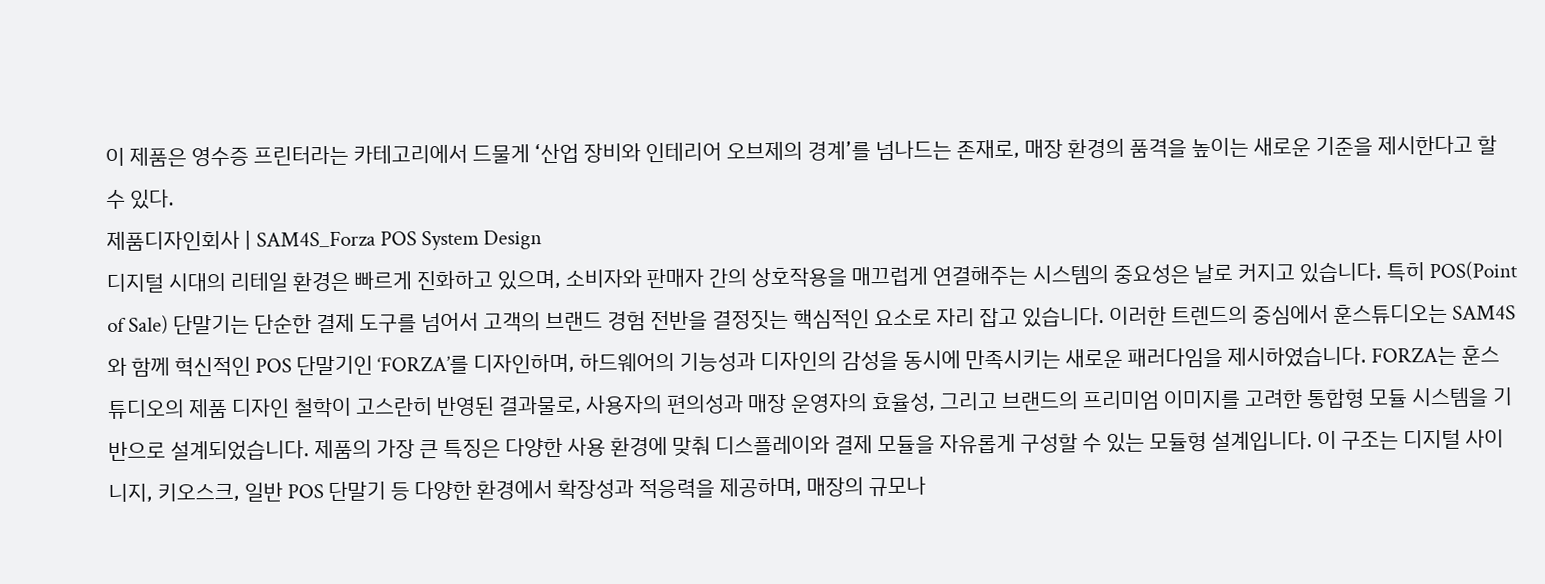이 제품은 영수증 프린터라는 카테고리에서 드물게 ‘산업 장비와 인테리어 오브제의 경계’를 넘나드는 존재로, 매장 환경의 품격을 높이는 새로운 기준을 제시한다고 할 수 있다.
제품디자인회사 | SAM4S_Forza POS System Design
디지털 시대의 리테일 환경은 빠르게 진화하고 있으며, 소비자와 판매자 간의 상호작용을 매끄럽게 연결해주는 시스템의 중요성은 날로 커지고 있습니다. 특히 POS(Point of Sale) 단말기는 단순한 결제 도구를 넘어서 고객의 브랜드 경험 전반을 결정짓는 핵심적인 요소로 자리 잡고 있습니다. 이러한 트렌드의 중심에서 훈스튜디오는 SAM4S와 함께 혁신적인 POS 단말기인 ‘FORZA’를 디자인하며, 하드웨어의 기능성과 디자인의 감성을 동시에 만족시키는 새로운 패러다임을 제시하였습니다. FORZA는 훈스튜디오의 제품 디자인 철학이 고스란히 반영된 결과물로, 사용자의 편의성과 매장 운영자의 효율성, 그리고 브랜드의 프리미엄 이미지를 고려한 통합형 모듈 시스템을 기반으로 설계되었습니다. 제품의 가장 큰 특징은 다양한 사용 환경에 맞춰 디스플레이와 결제 모듈을 자유롭게 구성할 수 있는 모듈형 설계입니다. 이 구조는 디지털 사이니지, 키오스크, 일반 POS 단말기 등 다양한 환경에서 확장성과 적응력을 제공하며, 매장의 규모나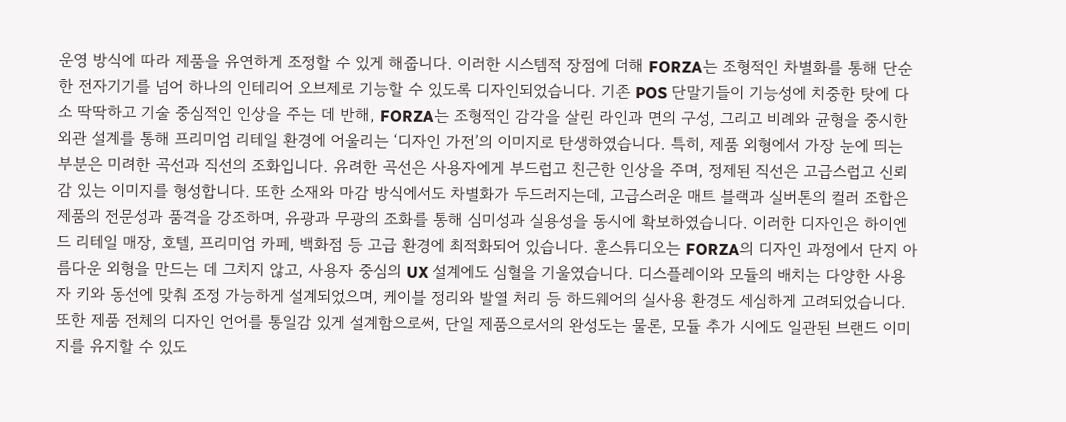운영 방식에 따라 제품을 유연하게 조정할 수 있게 해줍니다. 이러한 시스템적 장점에 더해 FORZA는 조형적인 차별화를 통해 단순한 전자기기를 넘어 하나의 인테리어 오브제로 기능할 수 있도록 디자인되었습니다. 기존 POS 단말기들이 기능성에 치중한 탓에 다소 딱딱하고 기술 중심적인 인상을 주는 데 반해, FORZA는 조형적인 감각을 살린 라인과 면의 구성, 그리고 비례와 균형을 중시한 외관 설계를 통해 프리미엄 리테일 환경에 어울리는 ‘디자인 가전’의 이미지로 탄생하였습니다. 특히, 제품 외형에서 가장 눈에 띄는 부분은 미려한 곡선과 직선의 조화입니다. 유려한 곡선은 사용자에게 부드럽고 친근한 인상을 주며, 정제된 직선은 고급스럽고 신뢰감 있는 이미지를 형성합니다. 또한 소재와 마감 방식에서도 차별화가 두드러지는데, 고급스러운 매트 블랙과 실버톤의 컬러 조합은 제품의 전문성과 품격을 강조하며, 유광과 무광의 조화를 통해 심미성과 실용성을 동시에 확보하였습니다. 이러한 디자인은 하이엔드 리테일 매장, 호텔, 프리미엄 카페, 백화점 등 고급 환경에 최적화되어 있습니다. 훈스튜디오는 FORZA의 디자인 과정에서 단지 아름다운 외형을 만드는 데 그치지 않고, 사용자 중심의 UX 설계에도 심혈을 기울였습니다. 디스플레이와 모듈의 배치는 다양한 사용자 키와 동선에 맞춰 조정 가능하게 설계되었으며, 케이블 정리와 발열 처리 등 하드웨어의 실사용 환경도 세심하게 고려되었습니다. 또한 제품 전체의 디자인 언어를 통일감 있게 설계함으로써, 단일 제품으로서의 완성도는 물론, 모듈 추가 시에도 일관된 브랜드 이미지를 유지할 수 있도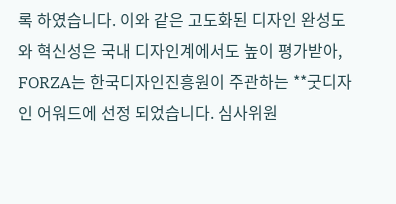록 하였습니다. 이와 같은 고도화된 디자인 완성도와 혁신성은 국내 디자인계에서도 높이 평가받아, FORZA는 한국디자인진흥원이 주관하는 **굿디자인 어워드에 선정 되었습니다. 심사위원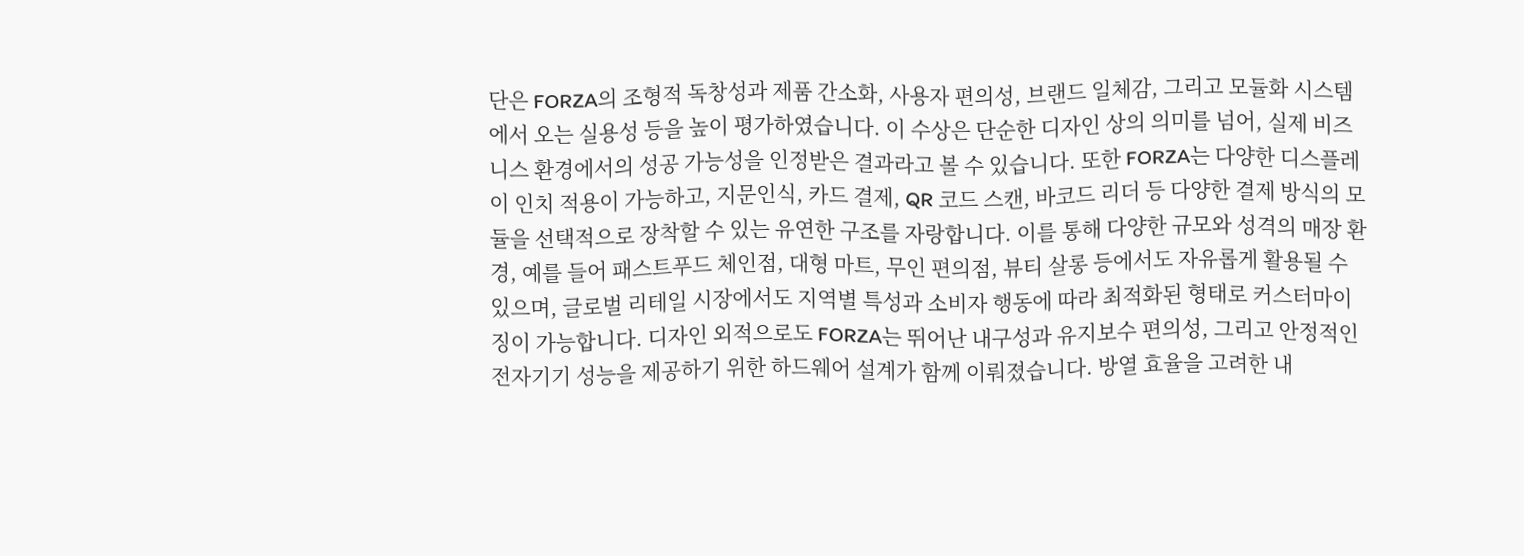단은 FORZA의 조형적 독창성과 제품 간소화, 사용자 편의성, 브랜드 일체감, 그리고 모듈화 시스템에서 오는 실용성 등을 높이 평가하였습니다. 이 수상은 단순한 디자인 상의 의미를 넘어, 실제 비즈니스 환경에서의 성공 가능성을 인정받은 결과라고 볼 수 있습니다. 또한 FORZA는 다양한 디스플레이 인치 적용이 가능하고, 지문인식, 카드 결제, QR 코드 스캔, 바코드 리더 등 다양한 결제 방식의 모듈을 선택적으로 장착할 수 있는 유연한 구조를 자랑합니다. 이를 통해 다양한 규모와 성격의 매장 환경, 예를 들어 패스트푸드 체인점, 대형 마트, 무인 편의점, 뷰티 살롱 등에서도 자유롭게 활용될 수 있으며, 글로벌 리테일 시장에서도 지역별 특성과 소비자 행동에 따라 최적화된 형태로 커스터마이징이 가능합니다. 디자인 외적으로도 FORZA는 뛰어난 내구성과 유지보수 편의성, 그리고 안정적인 전자기기 성능을 제공하기 위한 하드웨어 설계가 함께 이뤄졌습니다. 방열 효율을 고려한 내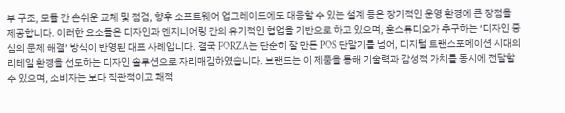부 구조, 모듈 간 손쉬운 교체 및 점검, 향후 소프트웨어 업그레이드에도 대응할 수 있는 설계 등은 장기적인 운영 환경에 큰 장점을 제공합니다. 이러한 요소들은 디자인과 엔지니어링 간의 유기적인 협업을 기반으로 하고 있으며, 훈스튜디오가 추구하는 ‘디자인 중심의 문제 해결’ 방식이 반영된 대표 사례입니다. 결국 FORZA는 단순히 잘 만든 POS 단말기를 넘어, 디지털 트랜스포메이션 시대의 리테일 환경을 선도하는 디자인 솔루션으로 자리매김하였습니다. 브랜드는 이 제품을 통해 기술력과 감성적 가치를 동시에 전달할 수 있으며, 소비자는 보다 직관적이고 쾌적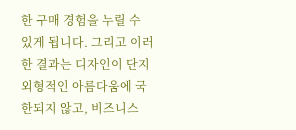한 구매 경험을 누릴 수 있게 됩니다. 그리고 이러한 결과는 디자인이 단지 외형적인 아름다움에 국한되지 않고, 비즈니스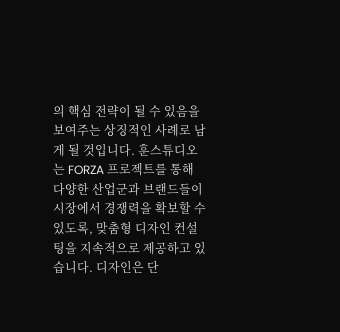의 핵심 전략이 될 수 있음을 보여주는 상징적인 사례로 남게 될 것입니다. 훈스튜디오는 FORZA 프로젝트를 통해 다양한 산업군과 브랜드들이 시장에서 경쟁력을 확보할 수 있도록, 맞춤형 디자인 컨설팅을 지속적으로 제공하고 있습니다. 디자인은 단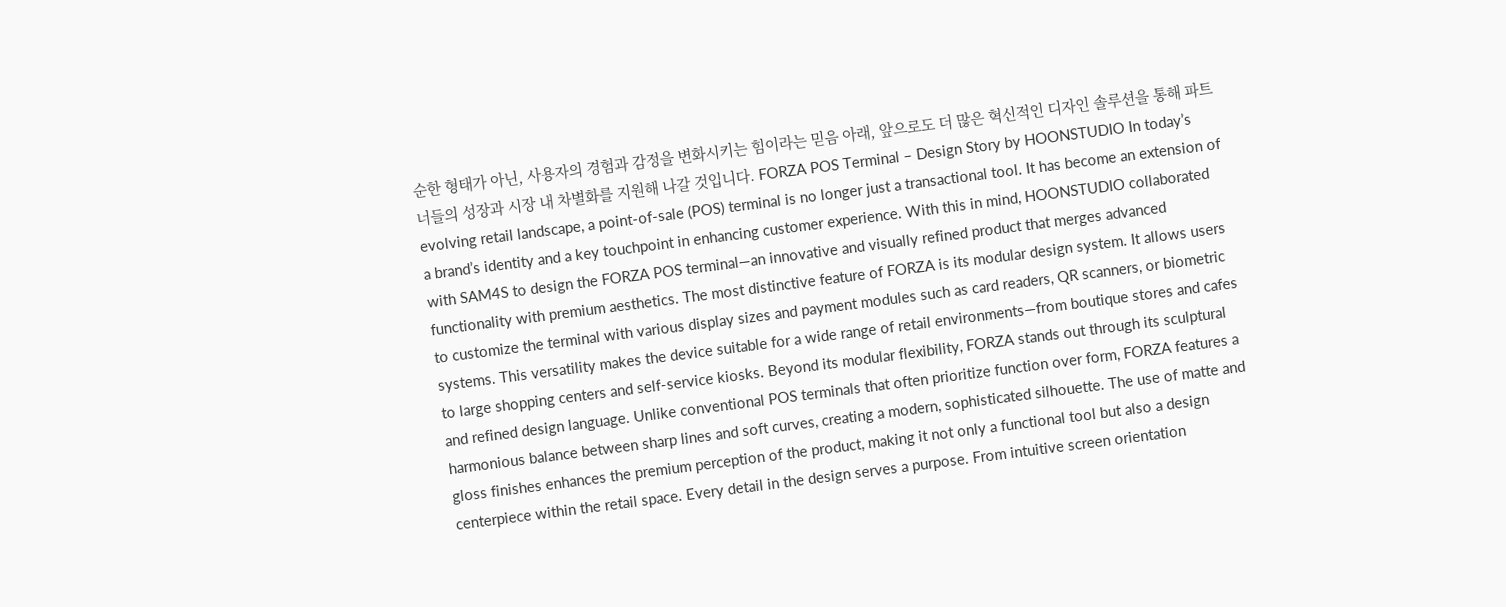순한 형태가 아닌, 사용자의 경험과 감정을 변화시키는 힘이라는 믿음 아래, 앞으로도 더 많은 혁신적인 디자인 솔루션을 통해 파트너들의 성장과 시장 내 차별화를 지원해 나갈 것입니다. FORZA POS Terminal – Design Story by HOONSTUDIO In today’s evolving retail landscape, a point-of-sale (POS) terminal is no longer just a transactional tool. It has become an extension of a brand’s identity and a key touchpoint in enhancing customer experience. With this in mind, HOONSTUDIO collaborated with SAM4S to design the FORZA POS terminal—an innovative and visually refined product that merges advanced functionality with premium aesthetics. The most distinctive feature of FORZA is its modular design system. It allows users to customize the terminal with various display sizes and payment modules such as card readers, QR scanners, or biometric systems. This versatility makes the device suitable for a wide range of retail environments—from boutique stores and cafes to large shopping centers and self-service kiosks. Beyond its modular flexibility, FORZA stands out through its sculptural and refined design language. Unlike conventional POS terminals that often prioritize function over form, FORZA features a harmonious balance between sharp lines and soft curves, creating a modern, sophisticated silhouette. The use of matte and gloss finishes enhances the premium perception of the product, making it not only a functional tool but also a design centerpiece within the retail space. Every detail in the design serves a purpose. From intuitive screen orientation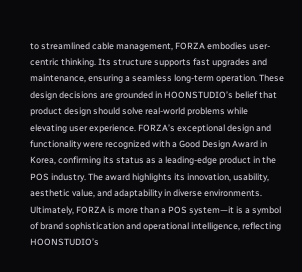to streamlined cable management, FORZA embodies user-centric thinking. Its structure supports fast upgrades and maintenance, ensuring a seamless long-term operation. These design decisions are grounded in HOONSTUDIO’s belief that product design should solve real-world problems while elevating user experience. FORZA’s exceptional design and functionality were recognized with a Good Design Award in Korea, confirming its status as a leading-edge product in the POS industry. The award highlights its innovation, usability, aesthetic value, and adaptability in diverse environments. Ultimately, FORZA is more than a POS system—it is a symbol of brand sophistication and operational intelligence, reflecting HOONSTUDIO’s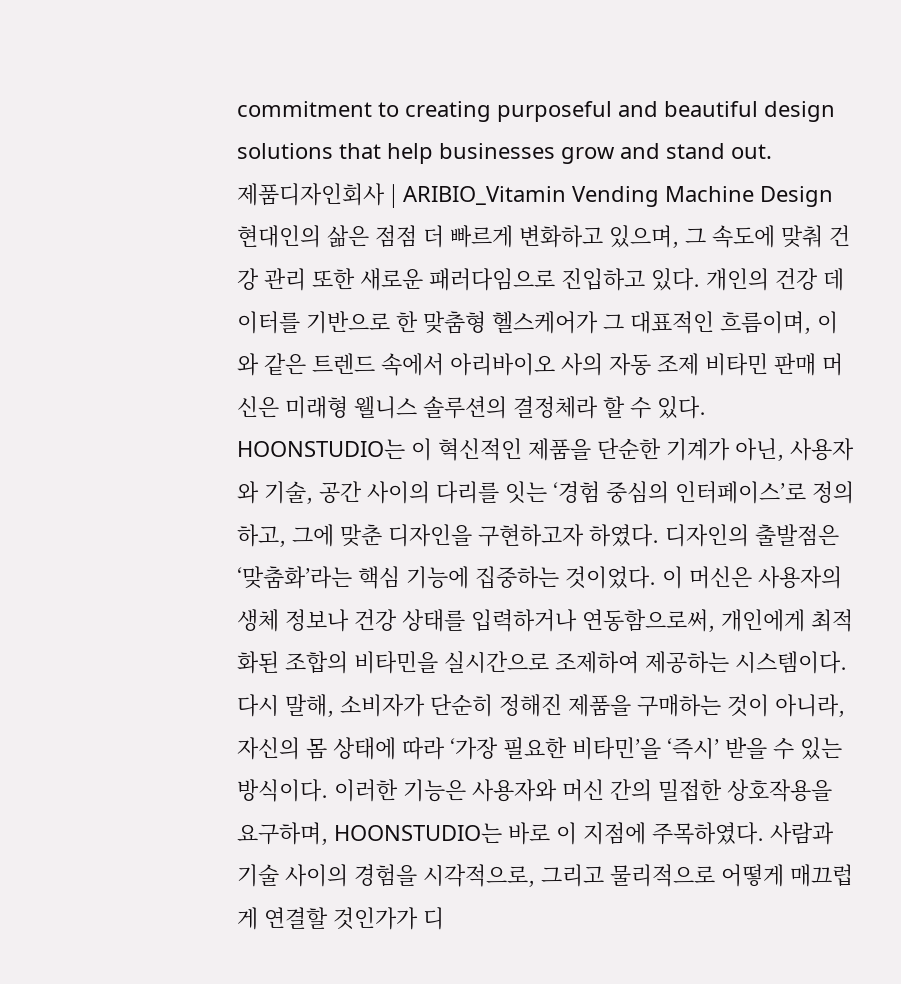commitment to creating purposeful and beautiful design solutions that help businesses grow and stand out.
제품디자인회사 | ARIBIO_Vitamin Vending Machine Design
현대인의 삶은 점점 더 빠르게 변화하고 있으며, 그 속도에 맞춰 건강 관리 또한 새로운 패러다임으로 진입하고 있다. 개인의 건강 데이터를 기반으로 한 맞춤형 헬스케어가 그 대표적인 흐름이며, 이와 같은 트렌드 속에서 아리바이오 사의 자동 조제 비타민 판매 머신은 미래형 웰니스 솔루션의 결정체라 할 수 있다. HOONSTUDIO는 이 혁신적인 제품을 단순한 기계가 아닌, 사용자와 기술, 공간 사이의 다리를 잇는 ‘경험 중심의 인터페이스’로 정의하고, 그에 맞춘 디자인을 구현하고자 하였다. 디자인의 출발점은 ‘맞춤화’라는 핵심 기능에 집중하는 것이었다. 이 머신은 사용자의 생체 정보나 건강 상태를 입력하거나 연동함으로써, 개인에게 최적화된 조합의 비타민을 실시간으로 조제하여 제공하는 시스템이다. 다시 말해, 소비자가 단순히 정해진 제품을 구매하는 것이 아니라, 자신의 몸 상태에 따라 ‘가장 필요한 비타민’을 ‘즉시’ 받을 수 있는 방식이다. 이러한 기능은 사용자와 머신 간의 밀접한 상호작용을 요구하며, HOONSTUDIO는 바로 이 지점에 주목하였다. 사람과 기술 사이의 경험을 시각적으로, 그리고 물리적으로 어떻게 매끄럽게 연결할 것인가가 디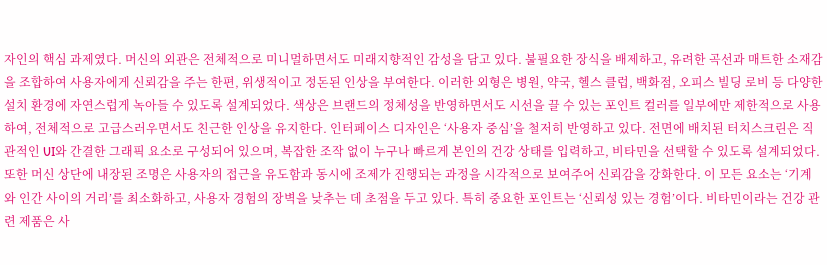자인의 핵심 과제였다. 머신의 외관은 전체적으로 미니멀하면서도 미래지향적인 감성을 담고 있다. 불필요한 장식을 배제하고, 유려한 곡선과 매트한 소재감을 조합하여 사용자에게 신뢰감을 주는 한편, 위생적이고 정돈된 인상을 부여한다. 이러한 외형은 병원, 약국, 헬스 클럽, 백화점, 오피스 빌딩 로비 등 다양한 설치 환경에 자연스럽게 녹아들 수 있도록 설계되었다. 색상은 브랜드의 정체성을 반영하면서도 시선을 끌 수 있는 포인트 컬러를 일부에만 제한적으로 사용하여, 전체적으로 고급스러우면서도 친근한 인상을 유지한다. 인터페이스 디자인은 ‘사용자 중심’을 철저히 반영하고 있다. 전면에 배치된 터치스크린은 직관적인 UI와 간결한 그래픽 요소로 구성되어 있으며, 복잡한 조작 없이 누구나 빠르게 본인의 건강 상태를 입력하고, 비타민을 선택할 수 있도록 설계되었다. 또한 머신 상단에 내장된 조명은 사용자의 접근을 유도함과 동시에 조제가 진행되는 과정을 시각적으로 보여주어 신뢰감을 강화한다. 이 모든 요소는 ‘기계와 인간 사이의 거리’를 최소화하고, 사용자 경험의 장벽을 낮추는 데 초점을 두고 있다. 특히 중요한 포인트는 ‘신뢰성 있는 경험’이다. 비타민이라는 건강 관련 제품은 사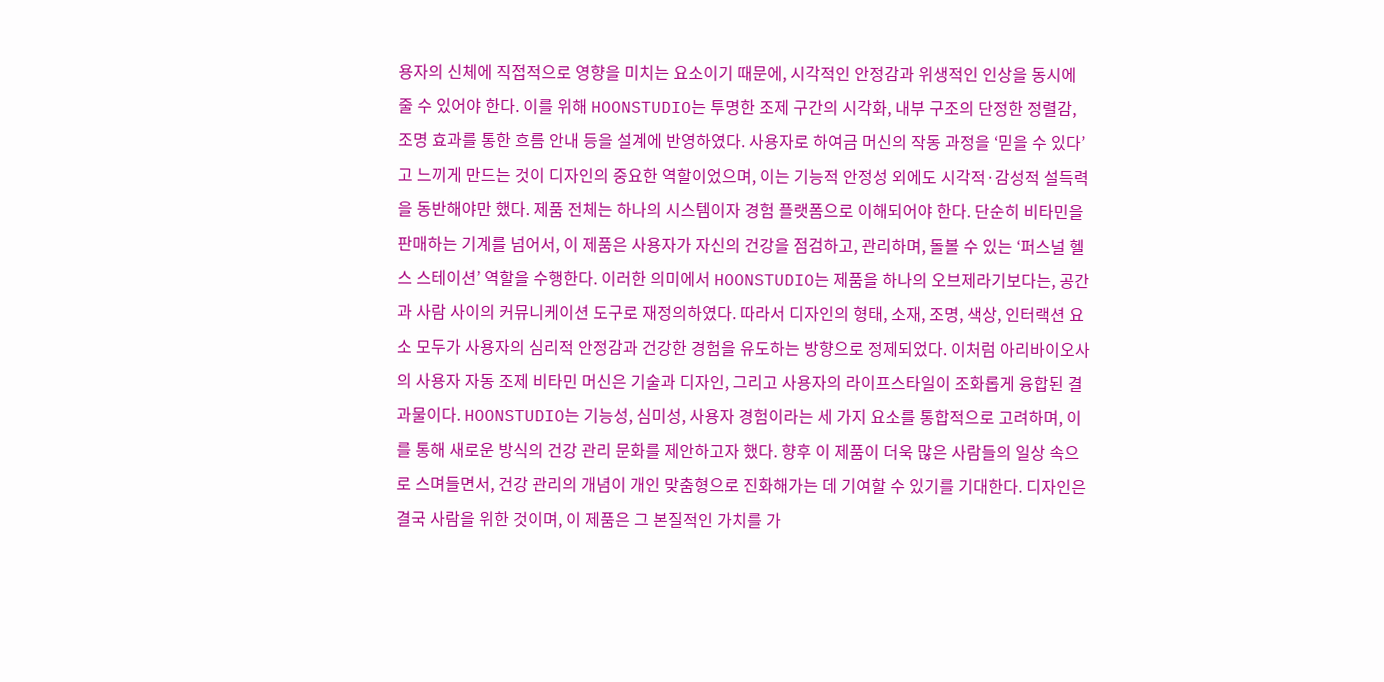용자의 신체에 직접적으로 영향을 미치는 요소이기 때문에, 시각적인 안정감과 위생적인 인상을 동시에 줄 수 있어야 한다. 이를 위해 HOONSTUDIO는 투명한 조제 구간의 시각화, 내부 구조의 단정한 정렬감, 조명 효과를 통한 흐름 안내 등을 설계에 반영하였다. 사용자로 하여금 머신의 작동 과정을 ‘믿을 수 있다’고 느끼게 만드는 것이 디자인의 중요한 역할이었으며, 이는 기능적 안정성 외에도 시각적·감성적 설득력을 동반해야만 했다. 제품 전체는 하나의 시스템이자 경험 플랫폼으로 이해되어야 한다. 단순히 비타민을 판매하는 기계를 넘어서, 이 제품은 사용자가 자신의 건강을 점검하고, 관리하며, 돌볼 수 있는 ‘퍼스널 헬스 스테이션’ 역할을 수행한다. 이러한 의미에서 HOONSTUDIO는 제품을 하나의 오브제라기보다는, 공간과 사람 사이의 커뮤니케이션 도구로 재정의하였다. 따라서 디자인의 형태, 소재, 조명, 색상, 인터랙션 요소 모두가 사용자의 심리적 안정감과 건강한 경험을 유도하는 방향으로 정제되었다. 이처럼 아리바이오사의 사용자 자동 조제 비타민 머신은 기술과 디자인, 그리고 사용자의 라이프스타일이 조화롭게 융합된 결과물이다. HOONSTUDIO는 기능성, 심미성, 사용자 경험이라는 세 가지 요소를 통합적으로 고려하며, 이를 통해 새로운 방식의 건강 관리 문화를 제안하고자 했다. 향후 이 제품이 더욱 많은 사람들의 일상 속으로 스며들면서, 건강 관리의 개념이 개인 맞춤형으로 진화해가는 데 기여할 수 있기를 기대한다. 디자인은 결국 사람을 위한 것이며, 이 제품은 그 본질적인 가치를 가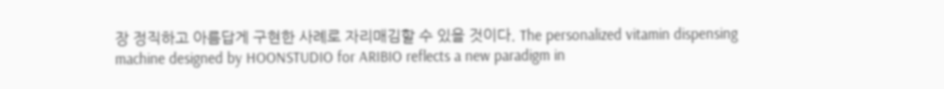장 정직하고 아름답게 구현한 사례로 자리매김할 수 있을 것이다. The personalized vitamin dispensing machine designed by HOONSTUDIO for ARIBIO reflects a new paradigm in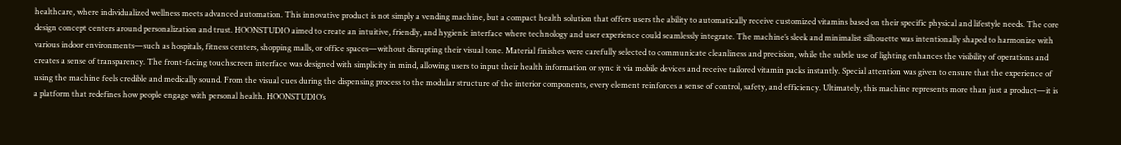healthcare, where individualized wellness meets advanced automation. This innovative product is not simply a vending machine, but a compact health solution that offers users the ability to automatically receive customized vitamins based on their specific physical and lifestyle needs. The core design concept centers around personalization and trust. HOONSTUDIO aimed to create an intuitive, friendly, and hygienic interface where technology and user experience could seamlessly integrate. The machine’s sleek and minimalist silhouette was intentionally shaped to harmonize with various indoor environments—such as hospitals, fitness centers, shopping malls, or office spaces—without disrupting their visual tone. Material finishes were carefully selected to communicate cleanliness and precision, while the subtle use of lighting enhances the visibility of operations and creates a sense of transparency. The front-facing touchscreen interface was designed with simplicity in mind, allowing users to input their health information or sync it via mobile devices and receive tailored vitamin packs instantly. Special attention was given to ensure that the experience of using the machine feels credible and medically sound. From the visual cues during the dispensing process to the modular structure of the interior components, every element reinforces a sense of control, safety, and efficiency. Ultimately, this machine represents more than just a product—it is a platform that redefines how people engage with personal health. HOONSTUDIO’s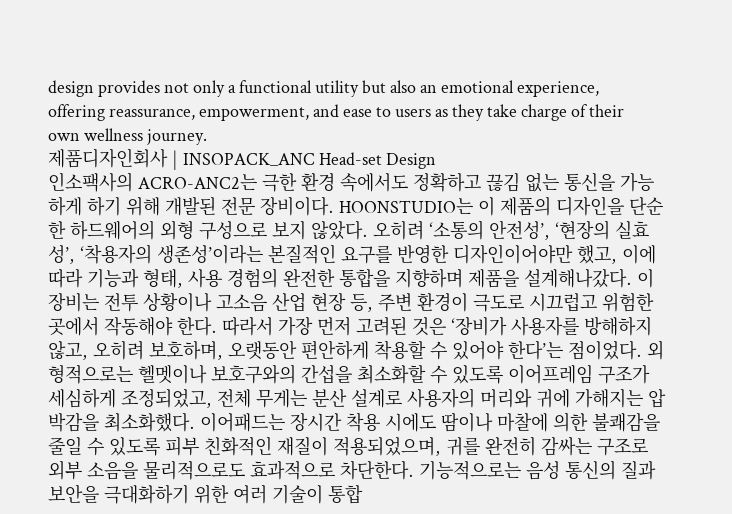design provides not only a functional utility but also an emotional experience, offering reassurance, empowerment, and ease to users as they take charge of their own wellness journey.
제품디자인회사 | INSOPACK_ANC Head-set Design
인소팩사의 ACRO-ANC2는 극한 환경 속에서도 정확하고 끊김 없는 통신을 가능하게 하기 위해 개발된 전문 장비이다. HOONSTUDIO는 이 제품의 디자인을 단순한 하드웨어의 외형 구성으로 보지 않았다. 오히려 ‘소통의 안전성’, ‘현장의 실효성’, ‘착용자의 생존성’이라는 본질적인 요구를 반영한 디자인이어야만 했고, 이에 따라 기능과 형태, 사용 경험의 완전한 통합을 지향하며 제품을 설계해나갔다. 이 장비는 전투 상황이나 고소음 산업 현장 등, 주변 환경이 극도로 시끄럽고 위험한 곳에서 작동해야 한다. 따라서 가장 먼저 고려된 것은 ‘장비가 사용자를 방해하지 않고, 오히려 보호하며, 오랫동안 편안하게 착용할 수 있어야 한다’는 점이었다. 외형적으로는 헬멧이나 보호구와의 간섭을 최소화할 수 있도록 이어프레임 구조가 세심하게 조정되었고, 전체 무게는 분산 설계로 사용자의 머리와 귀에 가해지는 압박감을 최소화했다. 이어패드는 장시간 착용 시에도 땀이나 마찰에 의한 불쾌감을 줄일 수 있도록 피부 친화적인 재질이 적용되었으며, 귀를 완전히 감싸는 구조로 외부 소음을 물리적으로도 효과적으로 차단한다. 기능적으로는 음성 통신의 질과 보안을 극대화하기 위한 여러 기술이 통합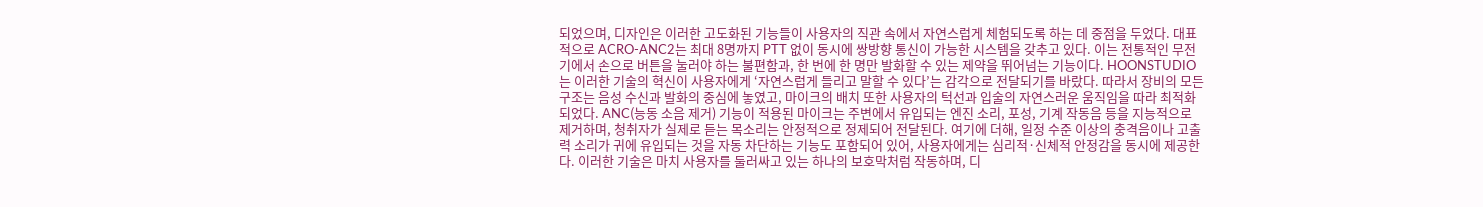되었으며, 디자인은 이러한 고도화된 기능들이 사용자의 직관 속에서 자연스럽게 체험되도록 하는 데 중점을 두었다. 대표적으로 ACRO-ANC2는 최대 8명까지 PTT 없이 동시에 쌍방향 통신이 가능한 시스템을 갖추고 있다. 이는 전통적인 무전기에서 손으로 버튼을 눌러야 하는 불편함과, 한 번에 한 명만 발화할 수 있는 제약을 뛰어넘는 기능이다. HOONSTUDIO는 이러한 기술의 혁신이 사용자에게 ‘자연스럽게 들리고 말할 수 있다’는 감각으로 전달되기를 바랐다. 따라서 장비의 모든 구조는 음성 수신과 발화의 중심에 놓였고, 마이크의 배치 또한 사용자의 턱선과 입술의 자연스러운 움직임을 따라 최적화되었다. ANC(능동 소음 제거) 기능이 적용된 마이크는 주변에서 유입되는 엔진 소리, 포성, 기계 작동음 등을 지능적으로 제거하며, 청취자가 실제로 듣는 목소리는 안정적으로 정제되어 전달된다. 여기에 더해, 일정 수준 이상의 충격음이나 고출력 소리가 귀에 유입되는 것을 자동 차단하는 기능도 포함되어 있어, 사용자에게는 심리적·신체적 안정감을 동시에 제공한다. 이러한 기술은 마치 사용자를 둘러싸고 있는 하나의 보호막처럼 작동하며, 디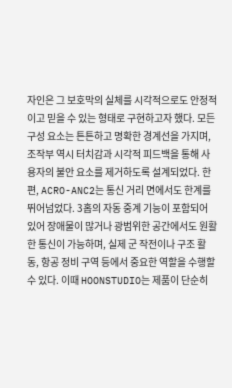자인은 그 보호막의 실체를 시각적으로도 안정적이고 믿을 수 있는 형태로 구현하고자 했다. 모든 구성 요소는 튼튼하고 명확한 경계선을 가지며, 조작부 역시 터치감과 시각적 피드백을 통해 사용자의 불안 요소를 제거하도록 설계되었다. 한편, ACRO-ANC2는 통신 거리 면에서도 한계를 뛰어넘었다. 3홉의 자동 중계 기능이 포함되어 있어 장애물이 많거나 광범위한 공간에서도 원활한 통신이 가능하며, 실제 군 작전이나 구조 활동, 항공 정비 구역 등에서 중요한 역할을 수행할 수 있다. 이때 HOONSTUDIO는 제품이 단순히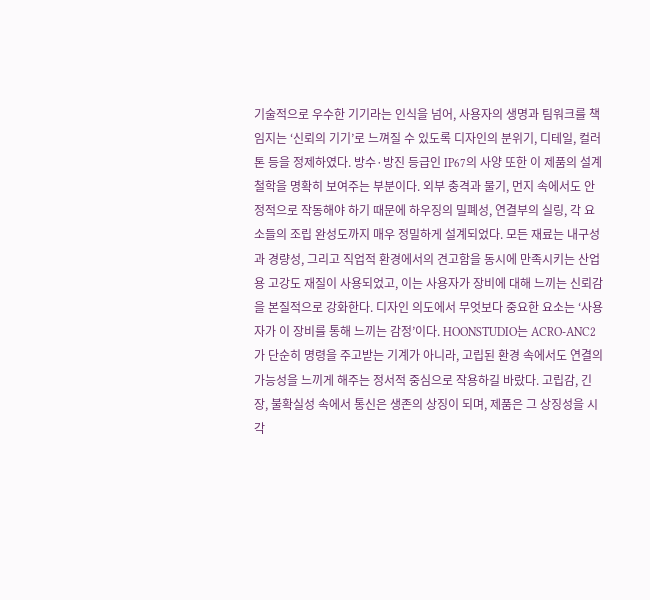기술적으로 우수한 기기라는 인식을 넘어, 사용자의 생명과 팀워크를 책임지는 ‘신뢰의 기기’로 느껴질 수 있도록 디자인의 분위기, 디테일, 컬러 톤 등을 정제하였다. 방수·방진 등급인 IP67의 사양 또한 이 제품의 설계 철학을 명확히 보여주는 부분이다. 외부 충격과 물기, 먼지 속에서도 안정적으로 작동해야 하기 때문에 하우징의 밀폐성, 연결부의 실링, 각 요소들의 조립 완성도까지 매우 정밀하게 설계되었다. 모든 재료는 내구성과 경량성, 그리고 직업적 환경에서의 견고함을 동시에 만족시키는 산업용 고강도 재질이 사용되었고, 이는 사용자가 장비에 대해 느끼는 신뢰감을 본질적으로 강화한다. 디자인 의도에서 무엇보다 중요한 요소는 ‘사용자가 이 장비를 통해 느끼는 감정’이다. HOONSTUDIO는 ACRO-ANC2가 단순히 명령을 주고받는 기계가 아니라, 고립된 환경 속에서도 연결의 가능성을 느끼게 해주는 정서적 중심으로 작용하길 바랐다. 고립감, 긴장, 불확실성 속에서 통신은 생존의 상징이 되며, 제품은 그 상징성을 시각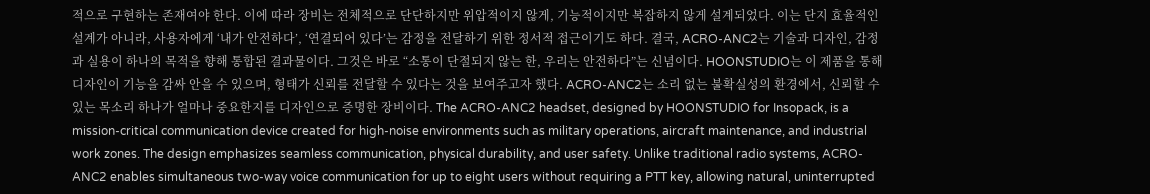적으로 구현하는 존재여야 한다. 이에 따라 장비는 전체적으로 단단하지만 위압적이지 않게, 기능적이지만 복잡하지 않게 설계되었다. 이는 단지 효율적인 설계가 아니라, 사용자에게 ‘내가 안전하다’, ‘연결되어 있다’는 감정을 전달하기 위한 정서적 접근이기도 하다. 결국, ACRO-ANC2는 기술과 디자인, 감정과 실용이 하나의 목적을 향해 통합된 결과물이다. 그것은 바로 “소통이 단절되지 않는 한, 우리는 안전하다”는 신념이다. HOONSTUDIO는 이 제품을 통해 디자인이 기능을 감싸 안을 수 있으며, 형태가 신뢰를 전달할 수 있다는 것을 보여주고자 했다. ACRO-ANC2는 소리 없는 불확실성의 환경에서, 신뢰할 수 있는 목소리 하나가 얼마나 중요한지를 디자인으로 증명한 장비이다. The ACRO-ANC2 headset, designed by HOONSTUDIO for Insopack, is a mission-critical communication device created for high-noise environments such as military operations, aircraft maintenance, and industrial work zones. The design emphasizes seamless communication, physical durability, and user safety. Unlike traditional radio systems, ACRO-ANC2 enables simultaneous two-way voice communication for up to eight users without requiring a PTT key, allowing natural, uninterrupted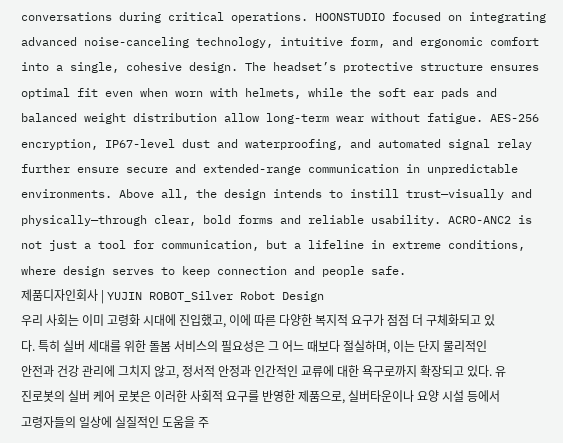conversations during critical operations. HOONSTUDIO focused on integrating advanced noise-canceling technology, intuitive form, and ergonomic comfort into a single, cohesive design. The headset’s protective structure ensures optimal fit even when worn with helmets, while the soft ear pads and balanced weight distribution allow long-term wear without fatigue. AES-256 encryption, IP67-level dust and waterproofing, and automated signal relay further ensure secure and extended-range communication in unpredictable environments. Above all, the design intends to instill trust—visually and physically—through clear, bold forms and reliable usability. ACRO-ANC2 is not just a tool for communication, but a lifeline in extreme conditions, where design serves to keep connection and people safe.
제품디자인회사 | YUJIN ROBOT_Silver Robot Design
우리 사회는 이미 고령화 시대에 진입했고, 이에 따른 다양한 복지적 요구가 점점 더 구체화되고 있다. 특히 실버 세대를 위한 돌봄 서비스의 필요성은 그 어느 때보다 절실하며, 이는 단지 물리적인 안전과 건강 관리에 그치지 않고, 정서적 안정과 인간적인 교류에 대한 욕구로까지 확장되고 있다. 유진로봇의 실버 케어 로봇은 이러한 사회적 요구를 반영한 제품으로, 실버타운이나 요양 시설 등에서 고령자들의 일상에 실질적인 도움을 주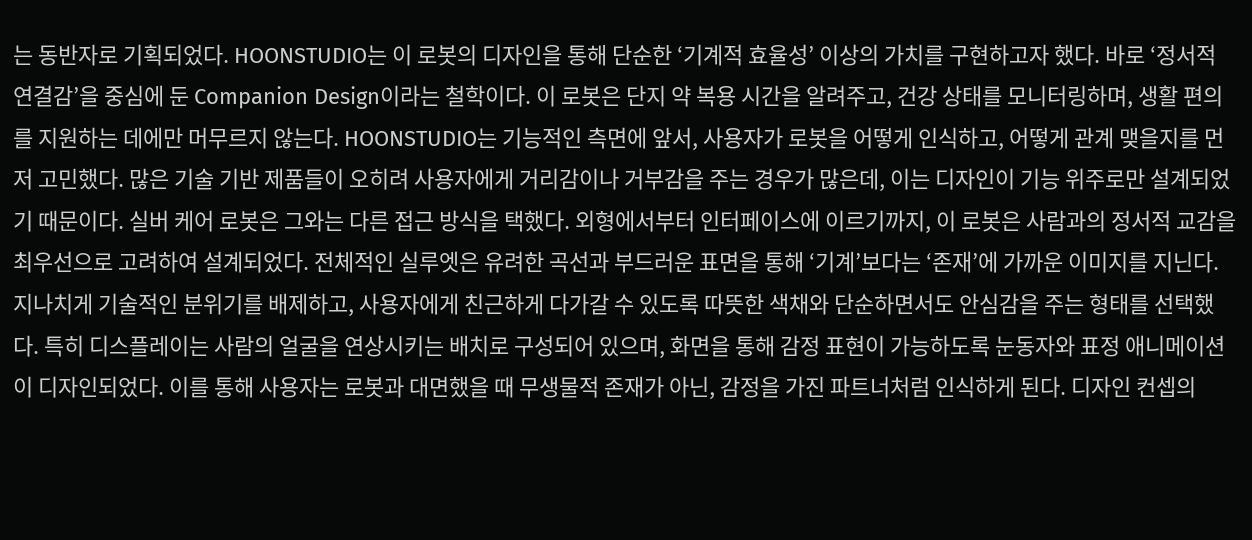는 동반자로 기획되었다. HOONSTUDIO는 이 로봇의 디자인을 통해 단순한 ‘기계적 효율성’ 이상의 가치를 구현하고자 했다. 바로 ‘정서적 연결감’을 중심에 둔 Companion Design이라는 철학이다. 이 로봇은 단지 약 복용 시간을 알려주고, 건강 상태를 모니터링하며, 생활 편의를 지원하는 데에만 머무르지 않는다. HOONSTUDIO는 기능적인 측면에 앞서, 사용자가 로봇을 어떻게 인식하고, 어떻게 관계 맺을지를 먼저 고민했다. 많은 기술 기반 제품들이 오히려 사용자에게 거리감이나 거부감을 주는 경우가 많은데, 이는 디자인이 기능 위주로만 설계되었기 때문이다. 실버 케어 로봇은 그와는 다른 접근 방식을 택했다. 외형에서부터 인터페이스에 이르기까지, 이 로봇은 사람과의 정서적 교감을 최우선으로 고려하여 설계되었다. 전체적인 실루엣은 유려한 곡선과 부드러운 표면을 통해 ‘기계’보다는 ‘존재’에 가까운 이미지를 지닌다. 지나치게 기술적인 분위기를 배제하고, 사용자에게 친근하게 다가갈 수 있도록 따뜻한 색채와 단순하면서도 안심감을 주는 형태를 선택했다. 특히 디스플레이는 사람의 얼굴을 연상시키는 배치로 구성되어 있으며, 화면을 통해 감정 표현이 가능하도록 눈동자와 표정 애니메이션이 디자인되었다. 이를 통해 사용자는 로봇과 대면했을 때 무생물적 존재가 아닌, 감정을 가진 파트너처럼 인식하게 된다. 디자인 컨셉의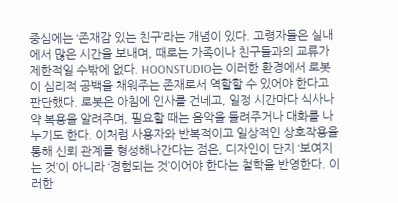중심에는 ‘존재감 있는 친구’라는 개념이 있다. 고령자들은 실내에서 많은 시간을 보내며, 때로는 가족이나 친구들과의 교류가 제한적일 수밖에 없다. HOONSTUDIO는 이러한 환경에서 로봇이 심리적 공백을 채워주는 존재로서 역할할 수 있어야 한다고 판단했다. 로봇은 아침에 인사를 건네고, 일정 시간마다 식사나 약 복용을 알려주며, 필요할 때는 음악을 들려주거나 대화를 나누기도 한다. 이처럼 사용자와 반복적이고 일상적인 상호작용을 통해 신뢰 관계를 형성해나간다는 점은, 디자인이 단지 ‘보여지는 것’이 아니라 ‘경험되는 것’이어야 한다는 철학을 반영한다. 이러한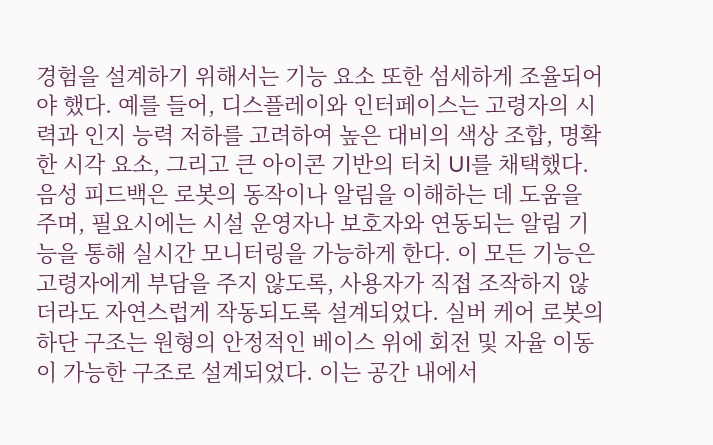경험을 설계하기 위해서는 기능 요소 또한 섬세하게 조율되어야 했다. 예를 들어, 디스플레이와 인터페이스는 고령자의 시력과 인지 능력 저하를 고려하여 높은 대비의 색상 조합, 명확한 시각 요소, 그리고 큰 아이콘 기반의 터치 UI를 채택했다. 음성 피드백은 로봇의 동작이나 알림을 이해하는 데 도움을 주며, 필요시에는 시설 운영자나 보호자와 연동되는 알림 기능을 통해 실시간 모니터링을 가능하게 한다. 이 모든 기능은 고령자에게 부담을 주지 않도록, 사용자가 직접 조작하지 않더라도 자연스럽게 작동되도록 설계되었다. 실버 케어 로봇의 하단 구조는 원형의 안정적인 베이스 위에 회전 및 자율 이동이 가능한 구조로 설계되었다. 이는 공간 내에서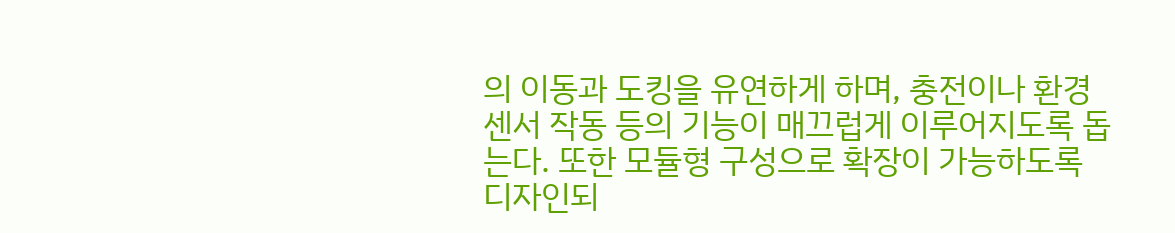의 이동과 도킹을 유연하게 하며, 충전이나 환경 센서 작동 등의 기능이 매끄럽게 이루어지도록 돕는다. 또한 모듈형 구성으로 확장이 가능하도록 디자인되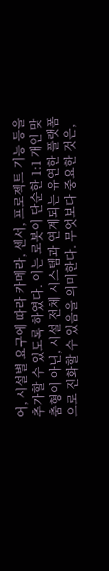어, 시설별 요구에 따라 카메라, 센서, 프로젝트 기능 등을 추가할 수 있도록 하였다. 이는 로봇이 단순한 1:1 개인 맞춤형이 아닌, 시설 전체 시스템과 연계되는 유연한 플랫폼으로 진화할 수 있음을 의미한다. 무엇보다 중요한 것은,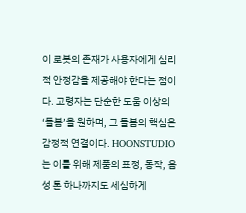이 로봇의 존재가 사용자에게 심리적 안정감을 제공해야 한다는 점이다. 고령자는 단순한 도움 이상의 ‘돌봄’을 원하며, 그 돌봄의 핵심은 감정적 연결이다. HOONSTUDIO는 이를 위해 제품의 표정, 동작, 음성 톤 하나까지도 세심하게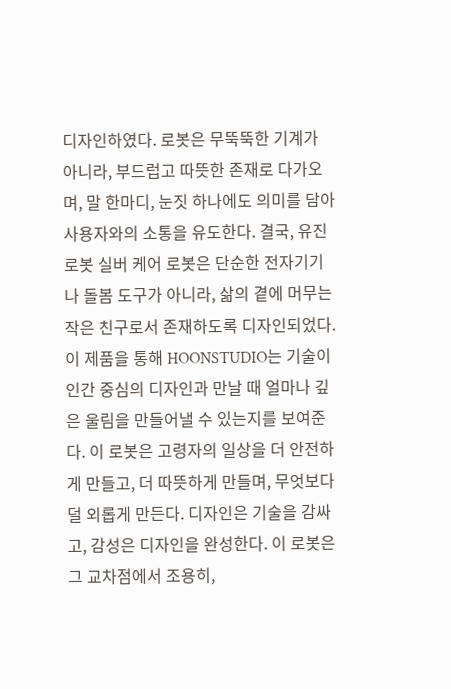디자인하였다. 로봇은 무뚝뚝한 기계가 아니라, 부드럽고 따뜻한 존재로 다가오며, 말 한마디, 눈짓 하나에도 의미를 담아 사용자와의 소통을 유도한다. 결국, 유진로봇 실버 케어 로봇은 단순한 전자기기나 돌봄 도구가 아니라, 삶의 곁에 머무는 작은 친구로서 존재하도록 디자인되었다. 이 제품을 통해 HOONSTUDIO는 기술이 인간 중심의 디자인과 만날 때 얼마나 깊은 울림을 만들어낼 수 있는지를 보여준다. 이 로봇은 고령자의 일상을 더 안전하게 만들고, 더 따뜻하게 만들며, 무엇보다 덜 외롭게 만든다. 디자인은 기술을 감싸고, 감성은 디자인을 완성한다. 이 로봇은 그 교차점에서 조용히,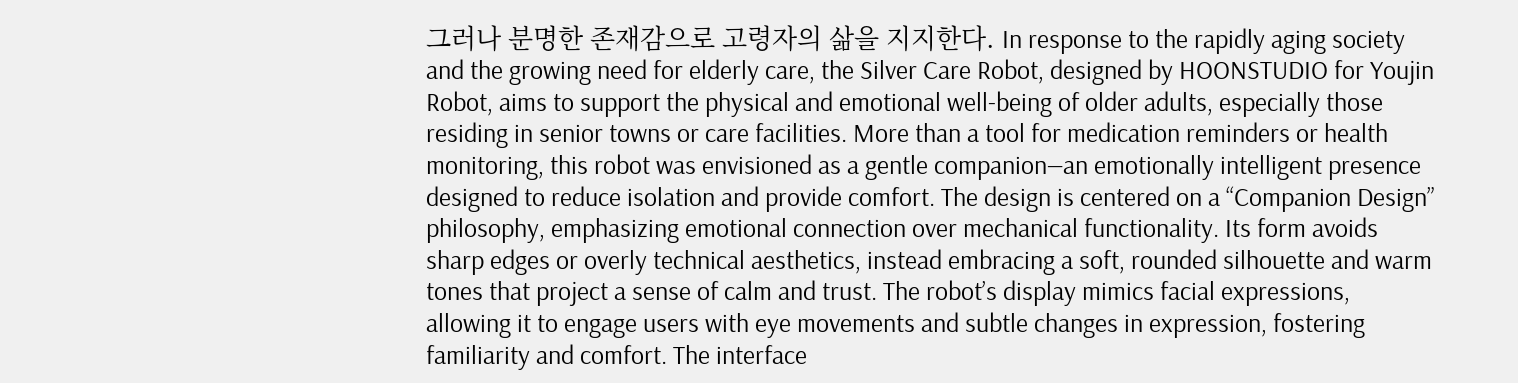그러나 분명한 존재감으로 고령자의 삶을 지지한다. In response to the rapidly aging society and the growing need for elderly care, the Silver Care Robot, designed by HOONSTUDIO for Youjin Robot, aims to support the physical and emotional well-being of older adults, especially those residing in senior towns or care facilities. More than a tool for medication reminders or health monitoring, this robot was envisioned as a gentle companion—an emotionally intelligent presence designed to reduce isolation and provide comfort. The design is centered on a “Companion Design” philosophy, emphasizing emotional connection over mechanical functionality. Its form avoids sharp edges or overly technical aesthetics, instead embracing a soft, rounded silhouette and warm tones that project a sense of calm and trust. The robot’s display mimics facial expressions, allowing it to engage users with eye movements and subtle changes in expression, fostering familiarity and comfort. The interface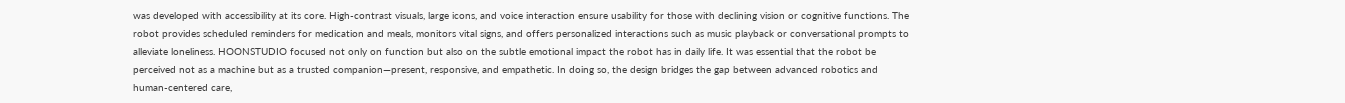was developed with accessibility at its core. High-contrast visuals, large icons, and voice interaction ensure usability for those with declining vision or cognitive functions. The robot provides scheduled reminders for medication and meals, monitors vital signs, and offers personalized interactions such as music playback or conversational prompts to alleviate loneliness. HOONSTUDIO focused not only on function but also on the subtle emotional impact the robot has in daily life. It was essential that the robot be perceived not as a machine but as a trusted companion—present, responsive, and empathetic. In doing so, the design bridges the gap between advanced robotics and human-centered care,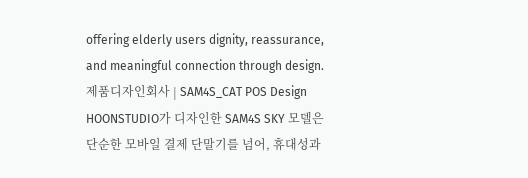offering elderly users dignity, reassurance, and meaningful connection through design.
제품디자인회사 | SAM4S_CAT POS Design
HOONSTUDIO가 디자인한 SAM4S SKY 모델은 단순한 모바일 결제 단말기를 넘어, 휴대성과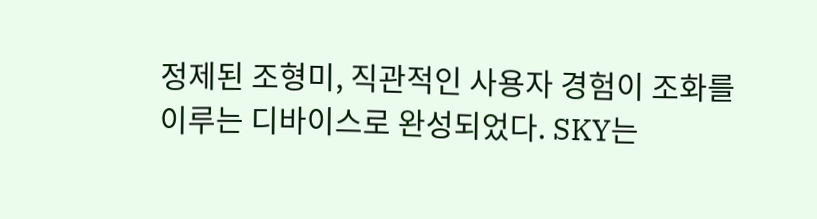정제된 조형미, 직관적인 사용자 경험이 조화를 이루는 디바이스로 완성되었다. SKY는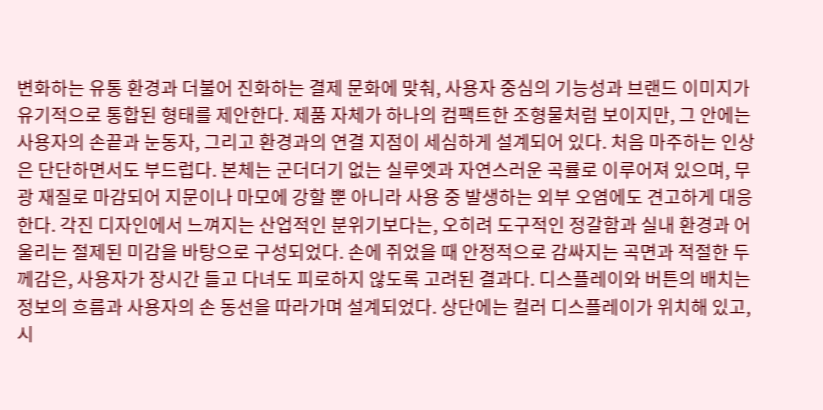변화하는 유통 환경과 더불어 진화하는 결제 문화에 맞춰, 사용자 중심의 기능성과 브랜드 이미지가 유기적으로 통합된 형태를 제안한다. 제품 자체가 하나의 컴팩트한 조형물처럼 보이지만, 그 안에는 사용자의 손끝과 눈동자, 그리고 환경과의 연결 지점이 세심하게 설계되어 있다. 처음 마주하는 인상은 단단하면서도 부드럽다. 본체는 군더더기 없는 실루엣과 자연스러운 곡률로 이루어져 있으며, 무광 재질로 마감되어 지문이나 마모에 강할 뿐 아니라 사용 중 발생하는 외부 오염에도 견고하게 대응한다. 각진 디자인에서 느껴지는 산업적인 분위기보다는, 오히려 도구적인 정갈함과 실내 환경과 어울리는 절제된 미감을 바탕으로 구성되었다. 손에 쥐었을 때 안정적으로 감싸지는 곡면과 적절한 두께감은, 사용자가 장시간 들고 다녀도 피로하지 않도록 고려된 결과다. 디스플레이와 버튼의 배치는 정보의 흐름과 사용자의 손 동선을 따라가며 설계되었다. 상단에는 컬러 디스플레이가 위치해 있고, 시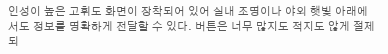인성이 높은 고휘도 화면이 장착되어 있어 실내 조명이나 야외 햇빛 아래에서도 정보를 명확하게 전달할 수 있다. 버튼은 너무 많지도 적지도 않게 절제되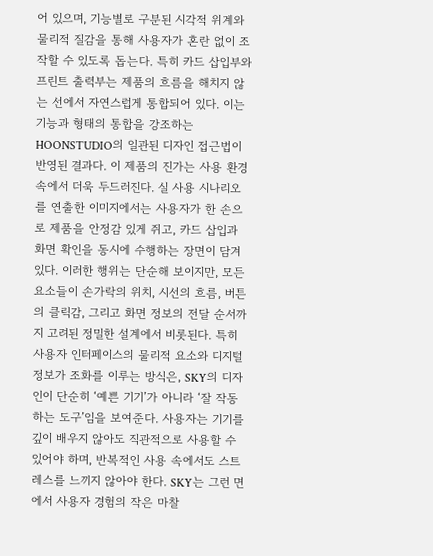어 있으며, 기능별로 구분된 시각적 위계와 물리적 질감을 통해 사용자가 혼란 없이 조작할 수 있도록 돕는다. 특히 카드 삽입부와 프린트 출력부는 제품의 흐름을 해치지 않는 선에서 자연스럽게 통합되어 있다. 이는 기능과 형태의 통합을 강조하는 HOONSTUDIO의 일관된 디자인 접근법이 반영된 결과다. 이 제품의 진가는 사용 환경 속에서 더욱 두드러진다. 실 사용 시나리오를 연출한 이미지에서는 사용자가 한 손으로 제품을 안정감 있게 쥐고, 카드 삽입과 화면 확인을 동시에 수행하는 장면이 담겨 있다. 이러한 행위는 단순해 보이지만, 모든 요소들이 손가락의 위치, 시선의 흐름, 버튼의 클릭감, 그리고 화면 정보의 전달 순서까지 고려된 정밀한 설계에서 비롯된다. 특히 사용자 인터페이스의 물리적 요소와 디지털 정보가 조화를 이루는 방식은, SKY의 디자인이 단순히 ‘예쁜 기기’가 아니라 ‘잘 작동하는 도구’임을 보여준다. 사용자는 기기를 깊이 배우지 않아도 직관적으로 사용할 수 있어야 하며, 반복적인 사용 속에서도 스트레스를 느끼지 않아야 한다. SKY는 그런 면에서 사용자 경험의 작은 마찰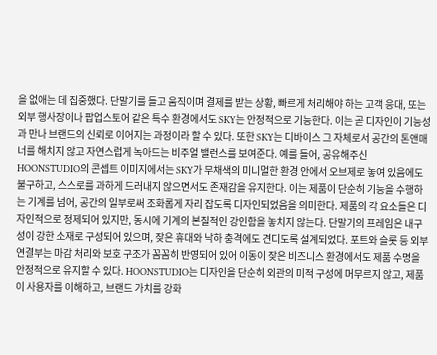을 없애는 데 집중했다. 단말기를 들고 움직이며 결제를 받는 상황, 빠르게 처리해야 하는 고객 응대, 또는 외부 행사장이나 팝업스토어 같은 특수 환경에서도 SKY는 안정적으로 기능한다. 이는 곧 디자인이 기능성과 만나 브랜드의 신뢰로 이어지는 과정이라 할 수 있다. 또한 SKY는 디바이스 그 자체로서 공간의 톤앤매너를 해치지 않고 자연스럽게 녹아드는 비주얼 밸런스를 보여준다. 예를 들어, 공유해주신 HOONSTUDIO의 콘셉트 이미지에서는 SKY가 무채색의 미니멀한 환경 안에서 오브제로 놓여 있음에도 불구하고, 스스로를 과하게 드러내지 않으면서도 존재감을 유지한다. 이는 제품이 단순히 기능을 수행하는 기계를 넘어, 공간의 일부로써 조화롭게 자리 잡도록 디자인되었음을 의미한다. 제품의 각 요소들은 디자인적으로 정제되어 있지만, 동시에 기계의 본질적인 강인함을 놓치지 않는다. 단말기의 프레임은 내구성이 강한 소재로 구성되어 있으며, 잦은 휴대와 낙하 충격에도 견디도록 설계되었다. 포트와 슬롯 등 외부 연결부는 마감 처리와 보호 구조가 꼼꼼히 반영되어 있어 이동이 잦은 비즈니스 환경에서도 제품 수명을 안정적으로 유지할 수 있다. HOONSTUDIO는 디자인을 단순히 외관의 미적 구성에 머무르지 않고, 제품이 사용자를 이해하고, 브랜드 가치를 강화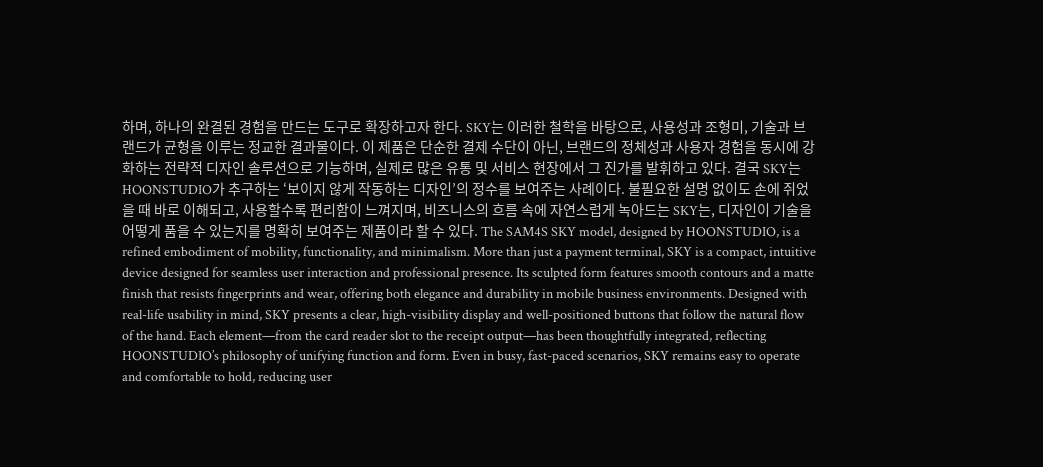하며, 하나의 완결된 경험을 만드는 도구로 확장하고자 한다. SKY는 이러한 철학을 바탕으로, 사용성과 조형미, 기술과 브랜드가 균형을 이루는 정교한 결과물이다. 이 제품은 단순한 결제 수단이 아닌, 브랜드의 정체성과 사용자 경험을 동시에 강화하는 전략적 디자인 솔루션으로 기능하며, 실제로 많은 유통 및 서비스 현장에서 그 진가를 발휘하고 있다. 결국 SKY는 HOONSTUDIO가 추구하는 ‘보이지 않게 작동하는 디자인’의 정수를 보여주는 사례이다. 불필요한 설명 없이도 손에 쥐었을 때 바로 이해되고, 사용할수록 편리함이 느껴지며, 비즈니스의 흐름 속에 자연스럽게 녹아드는 SKY는, 디자인이 기술을 어떻게 품을 수 있는지를 명확히 보여주는 제품이라 할 수 있다. The SAM4S SKY model, designed by HOONSTUDIO, is a refined embodiment of mobility, functionality, and minimalism. More than just a payment terminal, SKY is a compact, intuitive device designed for seamless user interaction and professional presence. Its sculpted form features smooth contours and a matte finish that resists fingerprints and wear, offering both elegance and durability in mobile business environments. Designed with real-life usability in mind, SKY presents a clear, high-visibility display and well-positioned buttons that follow the natural flow of the hand. Each element—from the card reader slot to the receipt output—has been thoughtfully integrated, reflecting HOONSTUDIO’s philosophy of unifying function and form. Even in busy, fast-paced scenarios, SKY remains easy to operate and comfortable to hold, reducing user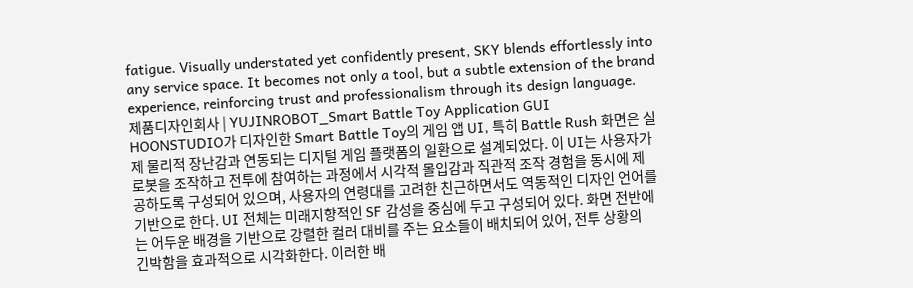fatigue. Visually understated yet confidently present, SKY blends effortlessly into any service space. It becomes not only a tool, but a subtle extension of the brand experience, reinforcing trust and professionalism through its design language.
제품디자인회사 | YUJINROBOT_Smart Battle Toy Application GUI
HOONSTUDIO가 디자인한 Smart Battle Toy의 게임 앱 UI, 특히 Battle Rush 화면은 실제 물리적 장난감과 연동되는 디지털 게임 플랫폼의 일환으로 설계되었다. 이 UI는 사용자가 로봇을 조작하고 전투에 참여하는 과정에서 시각적 몰입감과 직관적 조작 경험을 동시에 제공하도록 구성되어 있으며, 사용자의 연령대를 고려한 친근하면서도 역동적인 디자인 언어를 기반으로 한다. UI 전체는 미래지향적인 SF 감성을 중심에 두고 구성되어 있다. 화면 전반에는 어두운 배경을 기반으로 강렬한 컬러 대비를 주는 요소들이 배치되어 있어, 전투 상황의 긴박함을 효과적으로 시각화한다. 이러한 배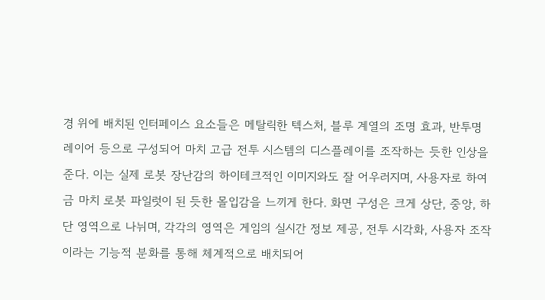경 위에 배치된 인터페이스 요소들은 메탈릭한 텍스처, 블루 계열의 조명 효과, 반투명 레이어 등으로 구성되어 마치 고급 전투 시스템의 디스플레이를 조작하는 듯한 인상을 준다. 이는 실제 로봇 장난감의 하이테크적인 이미지와도 잘 어우러지며, 사용자로 하여금 마치 로봇 파일럿이 된 듯한 몰입감을 느끼게 한다. 화면 구성은 크게 상단, 중앙, 하단 영역으로 나뉘며, 각각의 영역은 게임의 실시간 정보 제공, 전투 시각화, 사용자 조작이라는 기능적 분화를 통해 체계적으로 배치되어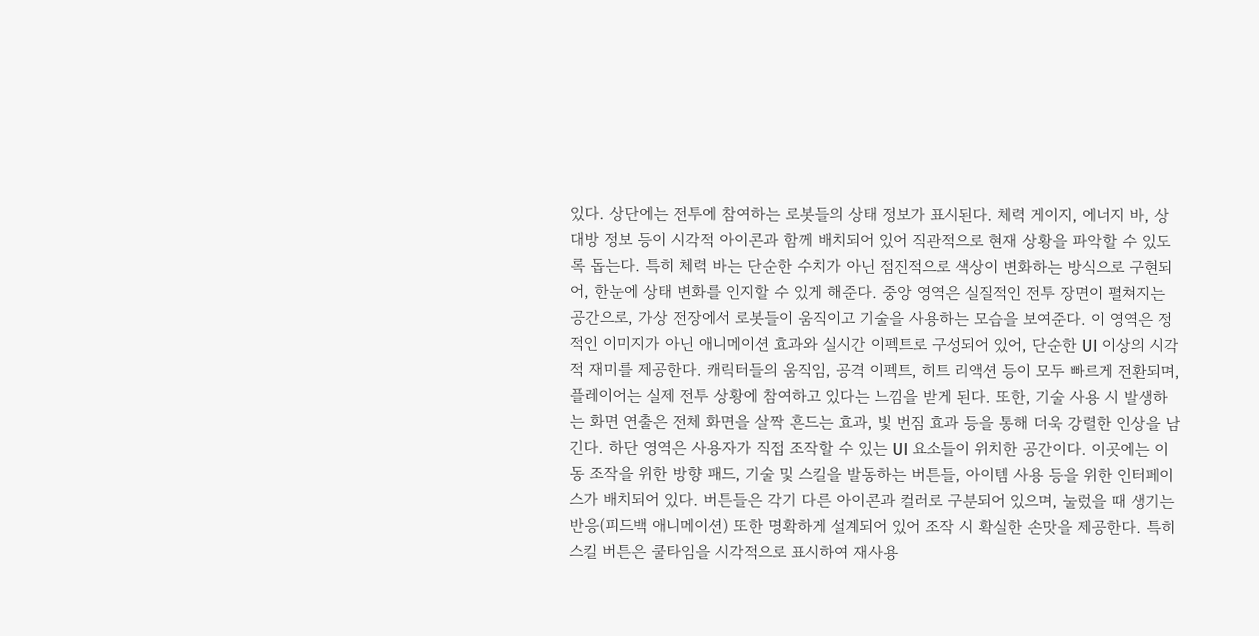있다. 상단에는 전투에 참여하는 로봇들의 상태 정보가 표시된다. 체력 게이지, 에너지 바, 상대방 정보 등이 시각적 아이콘과 함께 배치되어 있어 직관적으로 현재 상황을 파악할 수 있도록 돕는다. 특히 체력 바는 단순한 수치가 아닌 점진적으로 색상이 변화하는 방식으로 구현되어, 한눈에 상태 변화를 인지할 수 있게 해준다. 중앙 영역은 실질적인 전투 장면이 펼쳐지는 공간으로, 가상 전장에서 로봇들이 움직이고 기술을 사용하는 모습을 보여준다. 이 영역은 정적인 이미지가 아닌 애니메이션 효과와 실시간 이펙트로 구성되어 있어, 단순한 UI 이상의 시각적 재미를 제공한다. 캐릭터들의 움직임, 공격 이펙트, 히트 리액션 등이 모두 빠르게 전환되며, 플레이어는 실제 전투 상황에 참여하고 있다는 느낌을 받게 된다. 또한, 기술 사용 시 발생하는 화면 연출은 전체 화면을 살짝 흔드는 효과, 빛 번짐 효과 등을 통해 더욱 강렬한 인상을 남긴다. 하단 영역은 사용자가 직접 조작할 수 있는 UI 요소들이 위치한 공간이다. 이곳에는 이동 조작을 위한 방향 패드, 기술 및 스킬을 발동하는 버튼들, 아이템 사용 등을 위한 인터페이스가 배치되어 있다. 버튼들은 각기 다른 아이콘과 컬러로 구분되어 있으며, 눌렀을 때 생기는 반응(피드백 애니메이션) 또한 명확하게 설계되어 있어 조작 시 확실한 손맛을 제공한다. 특히 스킬 버튼은 쿨타임을 시각적으로 표시하여 재사용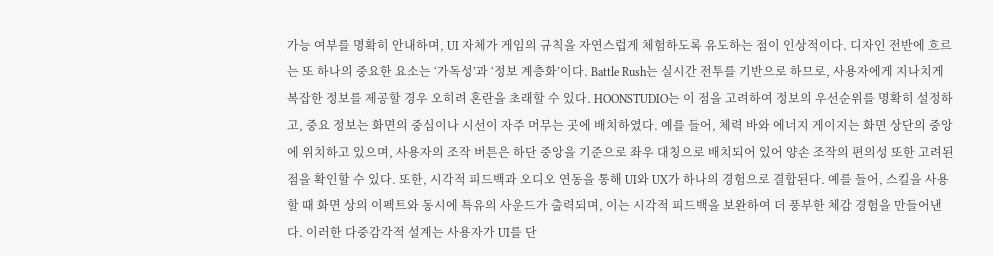가능 여부를 명확히 안내하며, UI 자체가 게임의 규칙을 자연스럽게 체험하도록 유도하는 점이 인상적이다. 디자인 전반에 흐르는 또 하나의 중요한 요소는 ‘가독성’과 ‘정보 계층화’이다. Battle Rush는 실시간 전투를 기반으로 하므로, 사용자에게 지나치게 복잡한 정보를 제공할 경우 오히려 혼란을 초래할 수 있다. HOONSTUDIO는 이 점을 고려하여 정보의 우선순위를 명확히 설정하고, 중요 정보는 화면의 중심이나 시선이 자주 머무는 곳에 배치하였다. 예를 들어, 체력 바와 에너지 게이지는 화면 상단의 중앙에 위치하고 있으며, 사용자의 조작 버튼은 하단 중앙을 기준으로 좌우 대칭으로 배치되어 있어 양손 조작의 편의성 또한 고려된 점을 확인할 수 있다. 또한, 시각적 피드백과 오디오 연동을 통해 UI와 UX가 하나의 경험으로 결합된다. 예를 들어, 스킬을 사용할 때 화면 상의 이펙트와 동시에 특유의 사운드가 출력되며, 이는 시각적 피드백을 보완하여 더 풍부한 체감 경험을 만들어낸다. 이러한 다중감각적 설계는 사용자가 UI를 단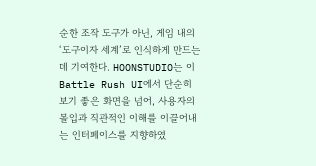순한 조작 도구가 아닌, 게임 내의 ‘도구이자 세계’로 인식하게 만드는 데 기여한다. HOONSTUDIO는 이 Battle Rush UI에서 단순히 보기 좋은 화면을 넘어, 사용자의 몰입과 직관적인 이해를 이끌어내는 인터페이스를 지향하였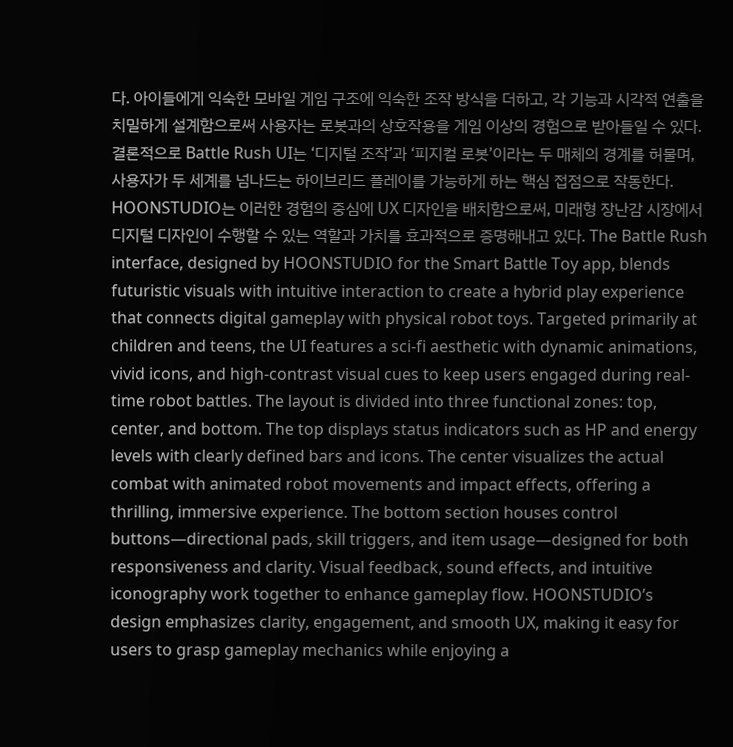다. 아이들에게 익숙한 모바일 게임 구조에 익숙한 조작 방식을 더하고, 각 기능과 시각적 연출을 치밀하게 설계함으로써 사용자는 로봇과의 상호작용을 게임 이상의 경험으로 받아들일 수 있다. 결론적으로 Battle Rush UI는 ‘디지털 조작’과 ‘피지컬 로봇’이라는 두 매체의 경계를 허물며, 사용자가 두 세계를 넘나드는 하이브리드 플레이를 가능하게 하는 핵심 접점으로 작동한다. HOONSTUDIO는 이러한 경험의 중심에 UX 디자인을 배치함으로써, 미래형 장난감 시장에서 디지털 디자인이 수행할 수 있는 역할과 가치를 효과적으로 증명해내고 있다. The Battle Rush interface, designed by HOONSTUDIO for the Smart Battle Toy app, blends futuristic visuals with intuitive interaction to create a hybrid play experience that connects digital gameplay with physical robot toys. Targeted primarily at children and teens, the UI features a sci-fi aesthetic with dynamic animations, vivid icons, and high-contrast visual cues to keep users engaged during real-time robot battles. The layout is divided into three functional zones: top, center, and bottom. The top displays status indicators such as HP and energy levels with clearly defined bars and icons. The center visualizes the actual combat with animated robot movements and impact effects, offering a thrilling, immersive experience. The bottom section houses control buttons—directional pads, skill triggers, and item usage—designed for both responsiveness and clarity. Visual feedback, sound effects, and intuitive iconography work together to enhance gameplay flow. HOONSTUDIO’s design emphasizes clarity, engagement, and smooth UX, making it easy for users to grasp gameplay mechanics while enjoying a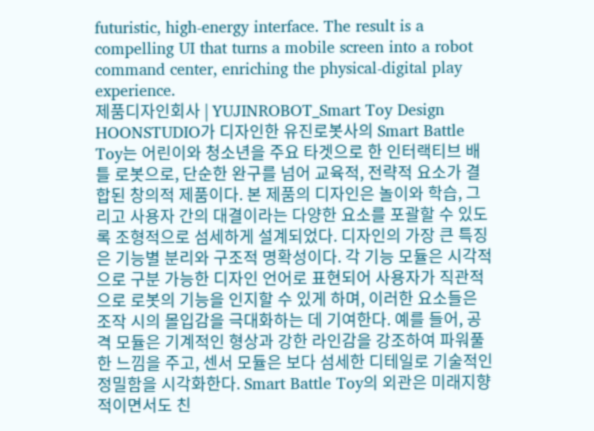futuristic, high-energy interface. The result is a compelling UI that turns a mobile screen into a robot command center, enriching the physical-digital play experience.
제품디자인회사 | YUJINROBOT_Smart Toy Design
HOONSTUDIO가 디자인한 유진로봇사의 Smart Battle Toy는 어린이와 청소년을 주요 타겟으로 한 인터랙티브 배틀 로봇으로, 단순한 완구를 넘어 교육적, 전략적 요소가 결합된 창의적 제품이다. 본 제품의 디자인은 놀이와 학습, 그리고 사용자 간의 대결이라는 다양한 요소를 포괄할 수 있도록 조형적으로 섬세하게 설계되었다. 디자인의 가장 큰 특징은 기능별 분리와 구조적 명확성이다. 각 기능 모듈은 시각적으로 구분 가능한 디자인 언어로 표현되어 사용자가 직관적으로 로봇의 기능을 인지할 수 있게 하며, 이러한 요소들은 조작 시의 몰입감을 극대화하는 데 기여한다. 예를 들어, 공격 모듈은 기계적인 형상과 강한 라인감을 강조하여 파워풀한 느낌을 주고, 센서 모듈은 보다 섬세한 디테일로 기술적인 정밀함을 시각화한다. Smart Battle Toy의 외관은 미래지향적이면서도 친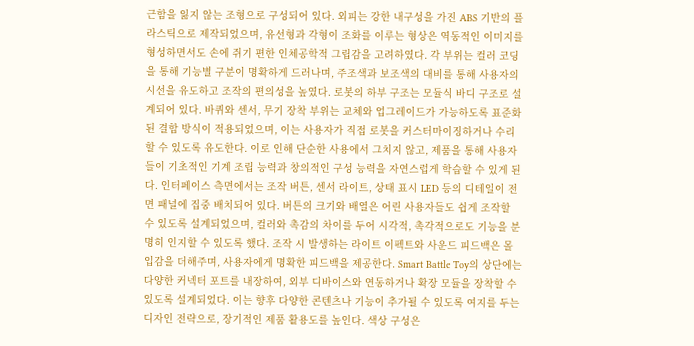근함을 잃지 않는 조형으로 구성되어 있다. 외피는 강한 내구성을 가진 ABS 기반의 플라스틱으로 제작되었으며, 유선형과 각형이 조화를 이루는 형상은 역동적인 이미지를 형성하면서도 손에 쥐기 편한 인체공학적 그립감을 고려하였다. 각 부위는 컬러 코딩을 통해 기능별 구분이 명확하게 드러나며, 주조색과 보조색의 대비를 통해 사용자의 시선을 유도하고 조작의 편의성을 높였다. 로봇의 하부 구조는 모듈식 바디 구조로 설계되어 있다. 바퀴와 센서, 무기 장착 부위는 교체와 업그레이드가 가능하도록 표준화된 결합 방식이 적용되었으며, 이는 사용자가 직접 로봇을 커스터마이징하거나 수리할 수 있도록 유도한다. 이로 인해 단순한 사용에서 그치지 않고, 제품을 통해 사용자들이 기초적인 기계 조립 능력과 창의적인 구성 능력을 자연스럽게 학습할 수 있게 된다. 인터페이스 측면에서는 조작 버튼, 센서 라이트, 상태 표시 LED 등의 디테일이 전면 패널에 집중 배치되어 있다. 버튼의 크기와 배열은 어린 사용자들도 쉽게 조작할 수 있도록 설계되었으며, 컬러와 촉감의 차이를 두어 시각적, 촉각적으로도 기능을 분명히 인지할 수 있도록 했다. 조작 시 발생하는 라이트 이펙트와 사운드 피드백은 몰입감을 더해주며, 사용자에게 명확한 피드백을 제공한다. Smart Battle Toy의 상단에는 다양한 커넥터 포트를 내장하여, 외부 디바이스와 연동하거나 확장 모듈을 장착할 수 있도록 설계되었다. 이는 향후 다양한 콘텐츠나 기능이 추가될 수 있도록 여지를 두는 디자인 전략으로, 장기적인 제품 활용도를 높인다. 색상 구성은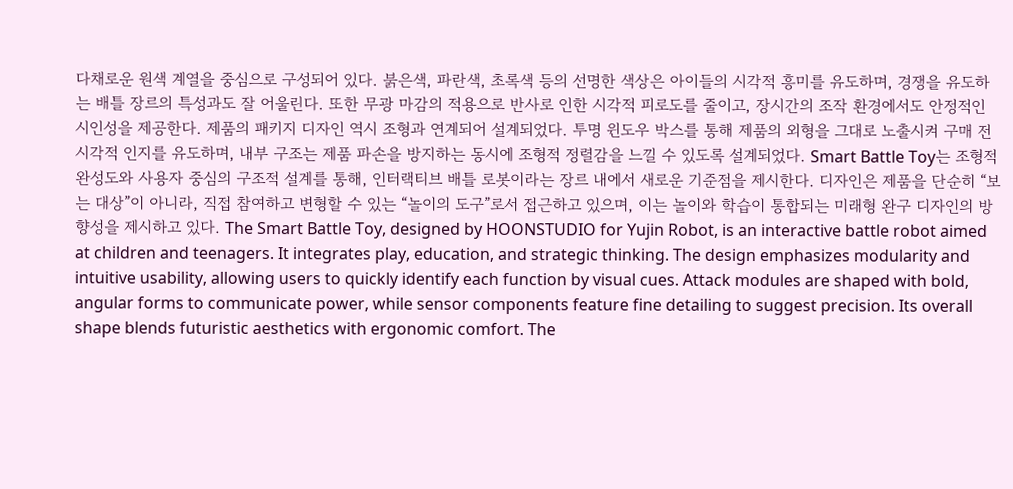다채로운 원색 계열을 중심으로 구성되어 있다. 붉은색, 파란색, 초록색 등의 선명한 색상은 아이들의 시각적 흥미를 유도하며, 경쟁을 유도하는 배틀 장르의 특성과도 잘 어울린다. 또한 무광 마감의 적용으로 반사로 인한 시각적 피로도를 줄이고, 장시간의 조작 환경에서도 안정적인 시인성을 제공한다. 제품의 패키지 디자인 역시 조형과 연계되어 설계되었다. 투명 윈도우 박스를 통해 제품의 외형을 그대로 노출시켜 구매 전 시각적 인지를 유도하며, 내부 구조는 제품 파손을 방지하는 동시에 조형적 정렬감을 느낄 수 있도록 설계되었다. Smart Battle Toy는 조형적 완성도와 사용자 중심의 구조적 설계를 통해, 인터랙티브 배틀 로봇이라는 장르 내에서 새로운 기준점을 제시한다. 디자인은 제품을 단순히 “보는 대상”이 아니라, 직접 참여하고 변형할 수 있는 “놀이의 도구”로서 접근하고 있으며, 이는 놀이와 학습이 통합되는 미래형 완구 디자인의 방향성을 제시하고 있다. The Smart Battle Toy, designed by HOONSTUDIO for Yujin Robot, is an interactive battle robot aimed at children and teenagers. It integrates play, education, and strategic thinking. The design emphasizes modularity and intuitive usability, allowing users to quickly identify each function by visual cues. Attack modules are shaped with bold, angular forms to communicate power, while sensor components feature fine detailing to suggest precision. Its overall shape blends futuristic aesthetics with ergonomic comfort. The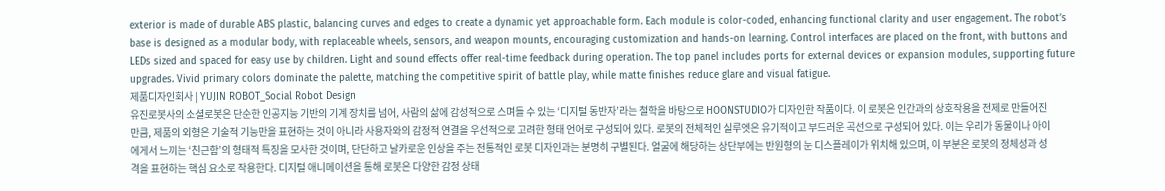exterior is made of durable ABS plastic, balancing curves and edges to create a dynamic yet approachable form. Each module is color-coded, enhancing functional clarity and user engagement. The robot’s base is designed as a modular body, with replaceable wheels, sensors, and weapon mounts, encouraging customization and hands-on learning. Control interfaces are placed on the front, with buttons and LEDs sized and spaced for easy use by children. Light and sound effects offer real-time feedback during operation. The top panel includes ports for external devices or expansion modules, supporting future upgrades. Vivid primary colors dominate the palette, matching the competitive spirit of battle play, while matte finishes reduce glare and visual fatigue.
제품디자인회사 | YUJIN ROBOT_Social Robot Design
유진로봇사의 소셜로봇은 단순한 인공지능 기반의 기계 장치를 넘어, 사람의 삶에 감성적으로 스며들 수 있는 ‘디지털 동반자’라는 철학을 바탕으로 HOONSTUDIO가 디자인한 작품이다. 이 로봇은 인간과의 상호작용을 전제로 만들어진 만큼, 제품의 외형은 기술적 기능만을 표현하는 것이 아니라 사용자와의 감정적 연결을 우선적으로 고려한 형태 언어로 구성되어 있다. 로봇의 전체적인 실루엣은 유기적이고 부드러운 곡선으로 구성되어 있다. 이는 우리가 동물이나 아이에게서 느끼는 ‘친근함’의 형태적 특징을 모사한 것이며, 단단하고 날카로운 인상을 주는 전통적인 로봇 디자인과는 분명히 구별된다. 얼굴에 해당하는 상단부에는 반원형의 눈 디스플레이가 위치해 있으며, 이 부분은 로봇의 정체성과 성격을 표현하는 핵심 요소로 작용한다. 디지털 애니메이션을 통해 로봇은 다양한 감정 상태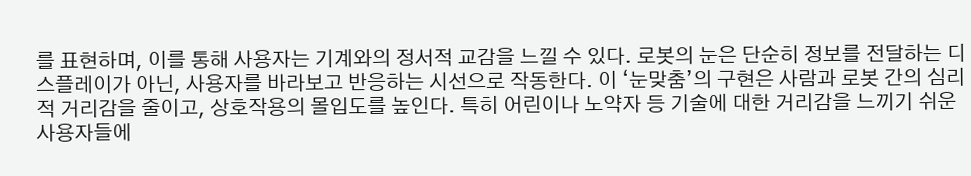를 표현하며, 이를 통해 사용자는 기계와의 정서적 교감을 느낄 수 있다. 로봇의 눈은 단순히 정보를 전달하는 디스플레이가 아닌, 사용자를 바라보고 반응하는 시선으로 작동한다. 이 ‘눈맞춤’의 구현은 사람과 로봇 간의 심리적 거리감을 줄이고, 상호작용의 몰입도를 높인다. 특히 어린이나 노약자 등 기술에 대한 거리감을 느끼기 쉬운 사용자들에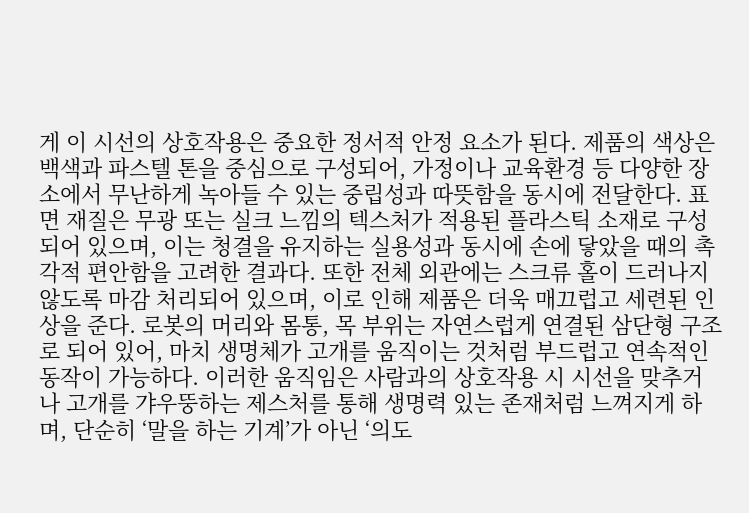게 이 시선의 상호작용은 중요한 정서적 안정 요소가 된다. 제품의 색상은 백색과 파스텔 톤을 중심으로 구성되어, 가정이나 교육환경 등 다양한 장소에서 무난하게 녹아들 수 있는 중립성과 따뜻함을 동시에 전달한다. 표면 재질은 무광 또는 실크 느낌의 텍스처가 적용된 플라스틱 소재로 구성되어 있으며, 이는 청결을 유지하는 실용성과 동시에 손에 닿았을 때의 촉각적 편안함을 고려한 결과다. 또한 전체 외관에는 스크류 홀이 드러나지 않도록 마감 처리되어 있으며, 이로 인해 제품은 더욱 매끄럽고 세련된 인상을 준다. 로봇의 머리와 몸통, 목 부위는 자연스럽게 연결된 삼단형 구조로 되어 있어, 마치 생명체가 고개를 움직이는 것처럼 부드럽고 연속적인 동작이 가능하다. 이러한 움직임은 사람과의 상호작용 시 시선을 맞추거나 고개를 갸우뚱하는 제스처를 통해 생명력 있는 존재처럼 느껴지게 하며, 단순히 ‘말을 하는 기계’가 아닌 ‘의도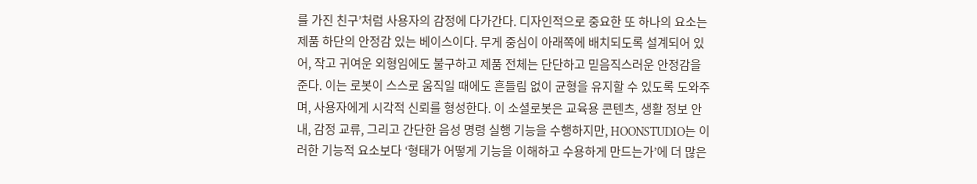를 가진 친구’처럼 사용자의 감정에 다가간다. 디자인적으로 중요한 또 하나의 요소는 제품 하단의 안정감 있는 베이스이다. 무게 중심이 아래쪽에 배치되도록 설계되어 있어, 작고 귀여운 외형임에도 불구하고 제품 전체는 단단하고 믿음직스러운 안정감을 준다. 이는 로봇이 스스로 움직일 때에도 흔들림 없이 균형을 유지할 수 있도록 도와주며, 사용자에게 시각적 신뢰를 형성한다. 이 소셜로봇은 교육용 콘텐츠, 생활 정보 안내, 감정 교류, 그리고 간단한 음성 명령 실행 기능을 수행하지만, HOONSTUDIO는 이러한 기능적 요소보다 ‘형태가 어떻게 기능을 이해하고 수용하게 만드는가’에 더 많은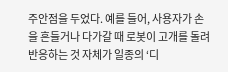주안점을 두었다. 예를 들어, 사용자가 손을 흔들거나 다가갈 때 로봇이 고개를 돌려 반응하는 것 자체가 일종의 ‘디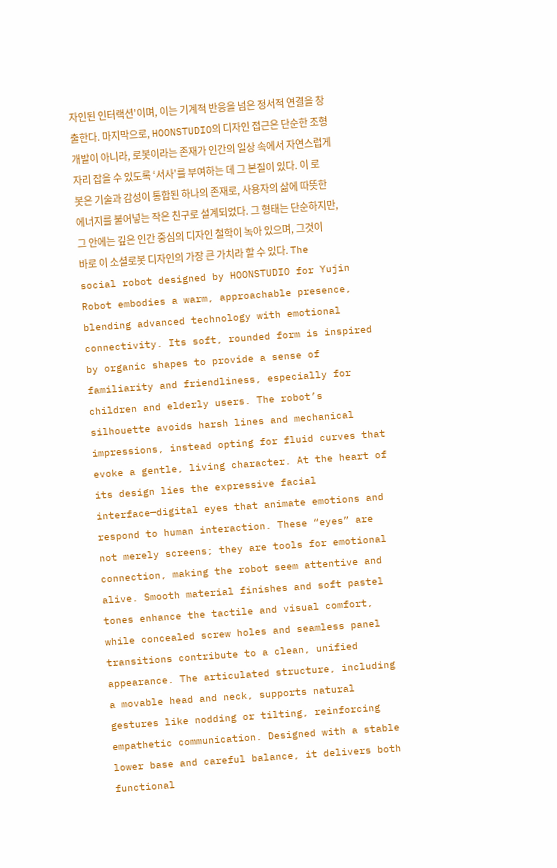자인된 인터랙션’이며, 이는 기계적 반응을 넘은 정서적 연결을 창출한다. 마지막으로, HOONSTUDIO의 디자인 접근은 단순한 조형 개발이 아니라, 로봇이라는 존재가 인간의 일상 속에서 자연스럽게 자리 잡을 수 있도록 ‘서사’를 부여하는 데 그 본질이 있다. 이 로봇은 기술과 감성이 통합된 하나의 존재로, 사용자의 삶에 따뜻한 에너지를 불어넣는 작은 친구로 설계되었다. 그 형태는 단순하지만, 그 안에는 깊은 인간 중심의 디자인 철학이 녹아 있으며, 그것이 바로 이 소셜로봇 디자인의 가장 큰 가치라 할 수 있다. The social robot designed by HOONSTUDIO for Yujin Robot embodies a warm, approachable presence, blending advanced technology with emotional connectivity. Its soft, rounded form is inspired by organic shapes to provide a sense of familiarity and friendliness, especially for children and elderly users. The robot’s silhouette avoids harsh lines and mechanical impressions, instead opting for fluid curves that evoke a gentle, living character. At the heart of its design lies the expressive facial interface—digital eyes that animate emotions and respond to human interaction. These “eyes” are not merely screens; they are tools for emotional connection, making the robot seem attentive and alive. Smooth material finishes and soft pastel tones enhance the tactile and visual comfort, while concealed screw holes and seamless panel transitions contribute to a clean, unified appearance. The articulated structure, including a movable head and neck, supports natural gestures like nodding or tilting, reinforcing empathetic communication. Designed with a stable lower base and careful balance, it delivers both functional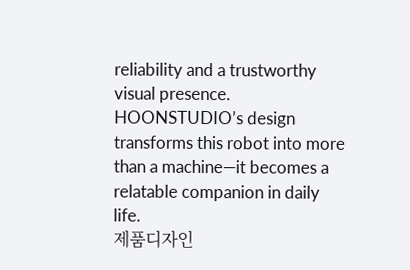reliability and a trustworthy visual presence. HOONSTUDIO’s design transforms this robot into more than a machine—it becomes a relatable companion in daily life.
제품디자인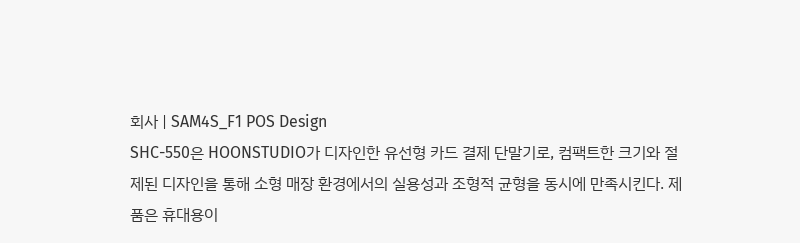회사 | SAM4S_F1 POS Design
SHC-550은 HOONSTUDIO가 디자인한 유선형 카드 결제 단말기로, 컴팩트한 크기와 절제된 디자인을 통해 소형 매장 환경에서의 실용성과 조형적 균형을 동시에 만족시킨다. 제품은 휴대용이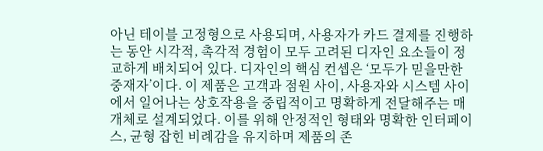아닌 테이블 고정형으로 사용되며, 사용자가 카드 결제를 진행하는 동안 시각적, 촉각적 경험이 모두 고려된 디자인 요소들이 정교하게 배치되어 있다. 디자인의 핵심 컨셉은 ‘모두가 믿을만한 중재자’이다. 이 제품은 고객과 점원 사이, 사용자와 시스템 사이에서 일어나는 상호작용을 중립적이고 명확하게 전달해주는 매개체로 설계되었다. 이를 위해 안정적인 형태와 명확한 인터페이스, 균형 잡힌 비례감을 유지하며 제품의 존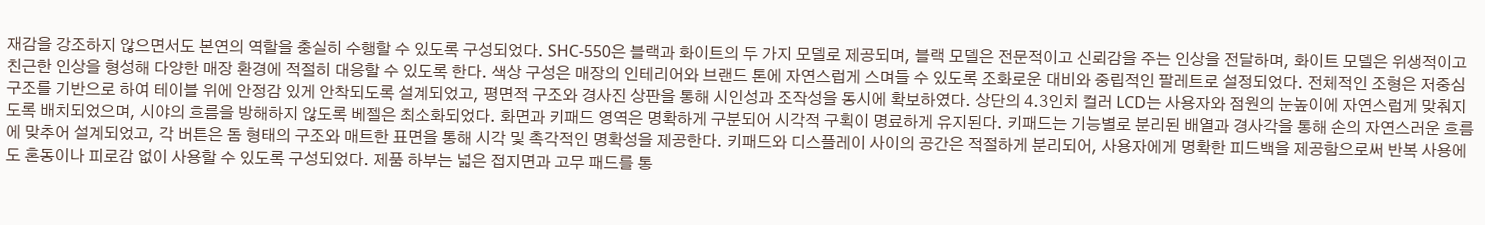재감을 강조하지 않으면서도 본연의 역할을 충실히 수행할 수 있도록 구성되었다. SHC-550은 블랙과 화이트의 두 가지 모델로 제공되며, 블랙 모델은 전문적이고 신뢰감을 주는 인상을 전달하며, 화이트 모델은 위생적이고 친근한 인상을 형성해 다양한 매장 환경에 적절히 대응할 수 있도록 한다. 색상 구성은 매장의 인테리어와 브랜드 톤에 자연스럽게 스며들 수 있도록 조화로운 대비와 중립적인 팔레트로 설정되었다. 전체적인 조형은 저중심 구조를 기반으로 하여 테이블 위에 안정감 있게 안착되도록 설계되었고, 평면적 구조와 경사진 상판을 통해 시인성과 조작성을 동시에 확보하였다. 상단의 4.3인치 컬러 LCD는 사용자와 점원의 눈높이에 자연스럽게 맞춰지도록 배치되었으며, 시야의 흐름을 방해하지 않도록 베젤은 최소화되었다. 화면과 키패드 영역은 명확하게 구분되어 시각적 구획이 명료하게 유지된다. 키패드는 기능별로 분리된 배열과 경사각을 통해 손의 자연스러운 흐름에 맞추어 설계되었고, 각 버튼은 돔 형태의 구조와 매트한 표면을 통해 시각 및 촉각적인 명확성을 제공한다. 키패드와 디스플레이 사이의 공간은 적절하게 분리되어, 사용자에게 명확한 피드백을 제공함으로써 반복 사용에도 혼동이나 피로감 없이 사용할 수 있도록 구성되었다. 제품 하부는 넓은 접지면과 고무 패드를 통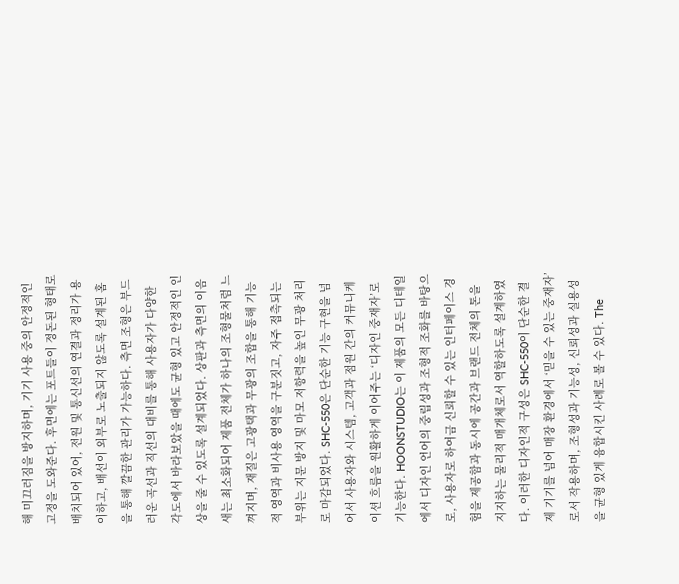해 미끄러짐을 방지하며, 기기 사용 중의 안정적인 고정을 도와준다. 후면에는 포트들이 정돈된 형태로 배치되어 있어, 전원 및 통신선의 연결과 정리가 용이하고, 배선이 외부로 노출되지 않도록 설계된 홈을 통해 깔끔한 관리가 가능하다. 측면 조형은 부드러운 곡선과 직선의 대비를 통해 사용자가 다양한 각도에서 바라보았을 때에도 균형 있고 안정적인 인상을 줄 수 있도록 설계되었다. 상판과 측면의 이음새는 최소화되어 제품 전체가 하나의 조형물처럼 느껴지며, 재질은 고광택과 무광의 조합을 통해 기능적 영역과 비사용 영역을 구분짓고, 자주 접촉되는 부위는 지문 방지 및 마모 저항력을 높인 무광 처리로 마감되었다. SHC-550은 단순한 기능 구현을 넘어서 사용자와 시스템, 고객과 점원 간의 커뮤니케이션 흐름을 원활하게 이어주는 ‘디자인 중재자’로 기능한다. HOONSTUDIO는 이 제품의 모든 디테일에서 디자인 언어의 중립성과 조형적 조화를 바탕으로, 사용자로 하여금 신뢰할 수 있는 인터페이스 경험을 제공함과 동시에 공간과 브랜드 전체의 톤을 지지하는 물리적 매개체로서 역할하도록 설계하였다. 이러한 디자인적 구성은 SHC-550이 단순한 결제 기기를 넘어 매장 환경에서 ‘믿을 수 있는 중재자’로서 작용하며, 조형성과 기능성, 신뢰성과 실용성을 균형 있게 융합시킨 사례로 볼 수 있다. The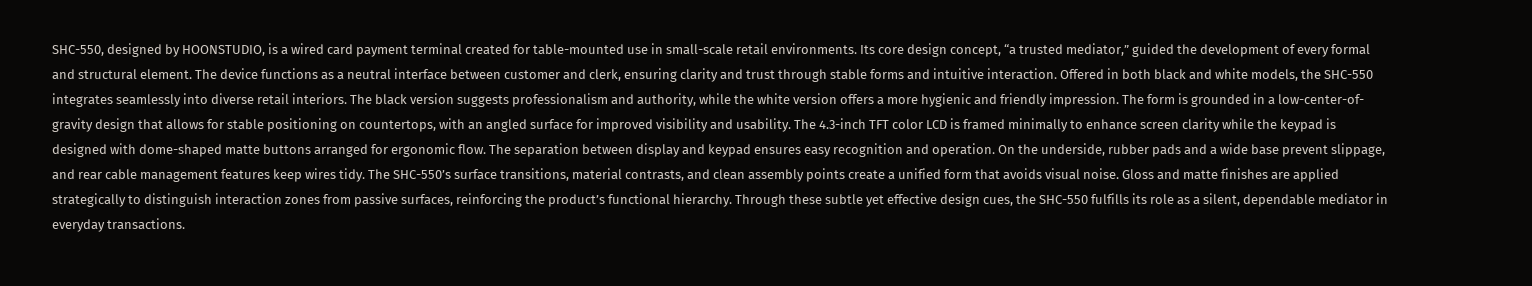SHC-550, designed by HOONSTUDIO, is a wired card payment terminal created for table-mounted use in small-scale retail environments. Its core design concept, “a trusted mediator,” guided the development of every formal and structural element. The device functions as a neutral interface between customer and clerk, ensuring clarity and trust through stable forms and intuitive interaction. Offered in both black and white models, the SHC-550 integrates seamlessly into diverse retail interiors. The black version suggests professionalism and authority, while the white version offers a more hygienic and friendly impression. The form is grounded in a low-center-of-gravity design that allows for stable positioning on countertops, with an angled surface for improved visibility and usability. The 4.3-inch TFT color LCD is framed minimally to enhance screen clarity while the keypad is designed with dome-shaped matte buttons arranged for ergonomic flow. The separation between display and keypad ensures easy recognition and operation. On the underside, rubber pads and a wide base prevent slippage, and rear cable management features keep wires tidy. The SHC-550’s surface transitions, material contrasts, and clean assembly points create a unified form that avoids visual noise. Gloss and matte finishes are applied strategically to distinguish interaction zones from passive surfaces, reinforcing the product’s functional hierarchy. Through these subtle yet effective design cues, the SHC-550 fulfills its role as a silent, dependable mediator in everyday transactions.